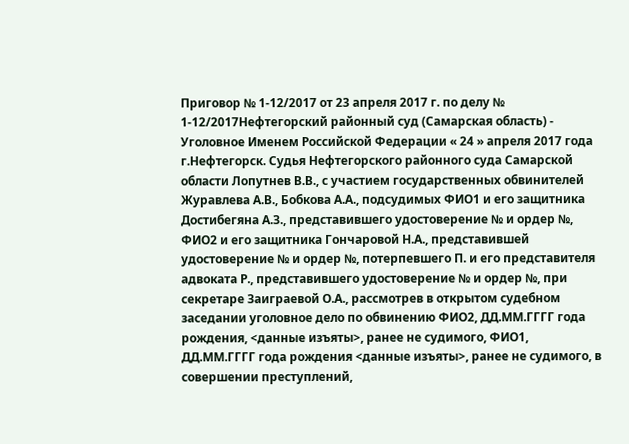Приговор № 1-12/2017 от 23 апреля 2017 г. по делу № 1-12/2017Нефтегорский районный суд (Самарская область) - Уголовное Именем Российской Федерации « 24 » апреля 2017 года г.Нефтегорск. Судья Нефтегорского районного суда Самарской области Лопутнев В.В., с участием государственных обвинителей Журавлева А.В., Бобкова А.А., подсудимых ФИО1 и его защитника Достибегяна А.З., представившего удостоверение № и ордер №, ФИО2 и его защитника Гончаровой Н.А., представившей удостоверение № и ордер №, потерпевшего П. и его представителя адвоката Р., представившего удостоверение № и ордер №, при секретаре Заиграевой О.А., рассмотрев в открытом судебном заседании уголовное дело по обвинению ФИО2, ДД.ММ.ГГГГ года рождения, <данные изъяты>, ранее не судимого, ФИО1, ДД.ММ.ГГГГ года рождения <данные изъяты>, ранее не судимого, в совершении преступлений,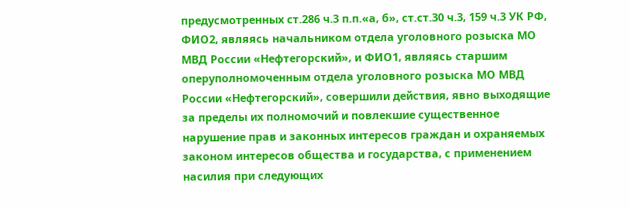предусмотренных ст.286 ч.3 п.п.«а, б», ст.ст.30 ч.3, 159 ч.3 УК РФ, ФИО2, являясь начальником отдела уголовного розыска МО МВД России «Нефтегорский», и ФИО1, являясь старшим оперуполномоченным отдела уголовного розыска МО МВД России «Нефтегорский», совершили действия, явно выходящие за пределы их полномочий и повлекшие существенное нарушение прав и законных интересов граждан и охраняемых законом интересов общества и государства, с применением насилия при следующих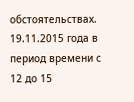обстоятельствах. 19.11.2015 года в период времени с 12 до 15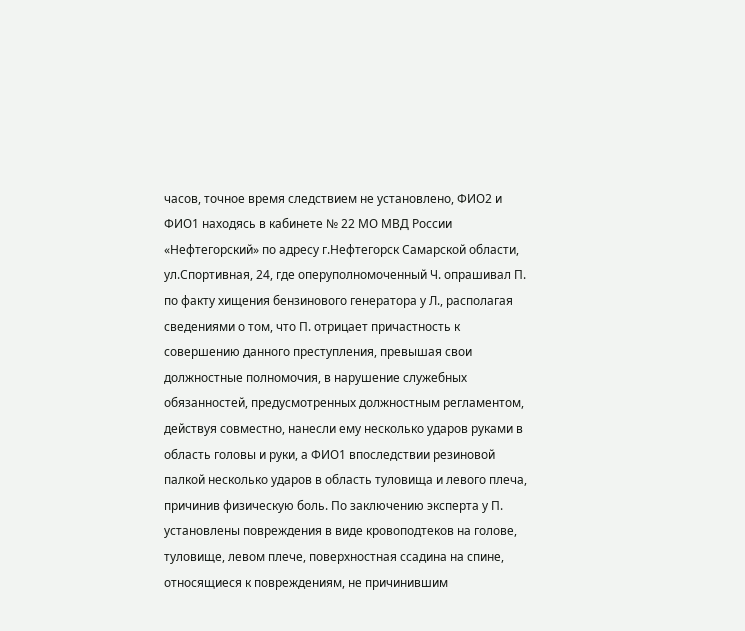часов, точное время следствием не установлено, ФИО2 и ФИО1 находясь в кабинете № 22 МО МВД России «Нефтегорский» по адресу г.Нефтегорск Самарской области, ул.Спортивная, 24, где оперуполномоченный Ч. опрашивал П. по факту хищения бензинового генератора у Л., располагая сведениями о том, что П. отрицает причастность к совершению данного преступления, превышая свои должностные полномочия, в нарушение служебных обязанностей, предусмотренных должностным регламентом, действуя совместно, нанесли ему несколько ударов руками в область головы и руки, а ФИО1 впоследствии резиновой палкой несколько ударов в область туловища и левого плеча, причинив физическую боль. По заключению эксперта у П. установлены повреждения в виде кровоподтеков на голове, туловище, левом плече, поверхностная ссадина на спине, относящиеся к повреждениям, не причинившим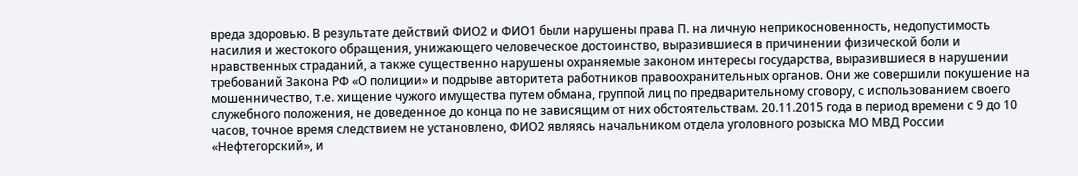вреда здоровью. В результате действий ФИО2 и ФИО1 были нарушены права П. на личную неприкосновенность, недопустимость насилия и жестокого обращения, унижающего человеческое достоинство, выразившиеся в причинении физической боли и нравственных страданий, а также существенно нарушены охраняемые законом интересы государства, выразившиеся в нарушении требований Закона РФ «О полиции» и подрыве авторитета работников правоохранительных органов. Они же совершили покушение на мошенничество, т.е. хищение чужого имущества путем обмана, группой лиц по предварительному сговору, с использованием своего служебного положения, не доведенное до конца по не зависящим от них обстоятельствам. 20.11.2015 года в период времени с 9 до 10 часов, точное время следствием не установлено, ФИО2 являясь начальником отдела уголовного розыска МО МВД России «Нефтегорский», и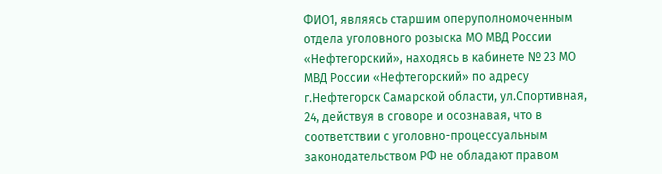ФИО1, являясь старшим оперуполномоченным отдела уголовного розыска МО МВД России «Нефтегорский», находясь в кабинете № 23 МО МВД России «Нефтегорский» по адресу г.Нефтегорск Самарской области, ул.Спортивная, 24, действуя в сговоре и осознавая, что в соответствии с уголовно-процессуальным законодательством РФ не обладают правом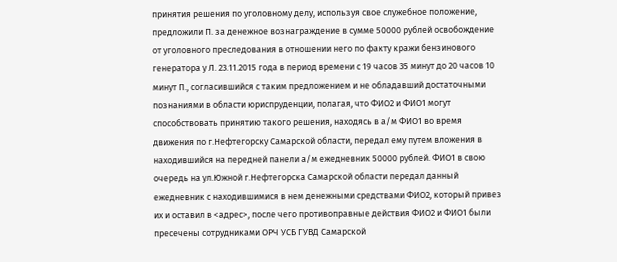принятия решения по уголовному делу, используя свое служебное положение, предложили П. за денежное вознаграждение в сумме 50000 рублей освобождение от уголовного преследования в отношении него по факту кражи бензинового генератора у Л. 23.11.2015 года в период времени с 19 часов 35 минут до 20 часов 10 минут П., согласившийся с таким предложением и не обладавший достаточными познаниями в области юриспруденции, полагая, что ФИО2 и ФИО1 могут способствовать принятию такого решения, находясь в а/м ФИО1 во время движения по г.Нефтегорску Самарской области, передал ему путем вложения в находившийся на передней панели а/м ежедневник 50000 рублей. ФИО1 в свою очередь на ул.Южной г.Нефтегорска Самарской области передал данный ежедневник с находившимися в нем денежными средствами ФИО2, который привез их и оставил в <адрес>, после чего противоправные действия ФИО2 и ФИО1 были пресечены сотрудниками ОРЧ УСБ ГУВД Самарской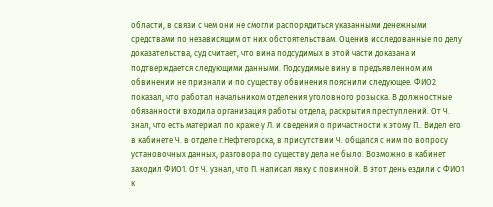области, в связи с чем они не смогли распорядиться указанными денежными средствами по независящим от них обстоятельствам. Оценив исследованные по делу доказательства, суд считает, что вина подсудимых в этой части доказана и подтверждается следующими данными. Подсудимые вину в предъявленном им обвинении не признали и по существу обвинения пояснили следующее. ФИО2 показал, что работал начальником отделения уголовного розыска. В должностные обязанности входила организация работы отдела, раскрытия преступлений. От Ч. знал, что есть материал по краже у Л. и сведения о причастности к этому П.. Видел его в кабинете Ч. в отделе г.Нефтегорска, в присутствии Ч. общался с ним по вопросу установочных данных, разговора по существу дела не было. Возможно в кабинет заходил ФИО1. От Ч. узнал, что П. написал явку с повинной. В этот день ездили с ФИО1 к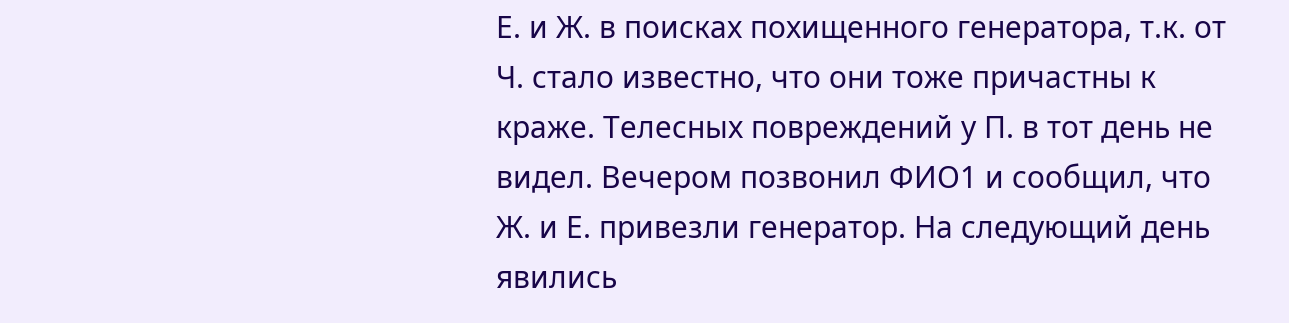Е. и Ж. в поисках похищенного генератора, т.к. от Ч. стало известно, что они тоже причастны к краже. Телесных повреждений у П. в тот день не видел. Вечером позвонил ФИО1 и сообщил, что Ж. и Е. привезли генератор. На следующий день явились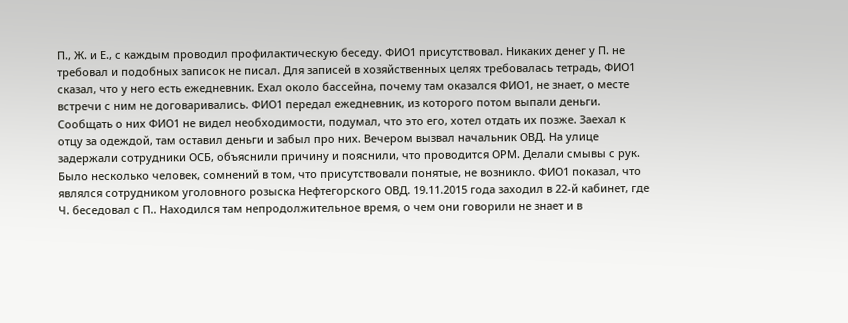П., Ж. и Е., с каждым проводил профилактическую беседу. ФИО1 присутствовал. Никаких денег у П. не требовал и подобных записок не писал. Для записей в хозяйственных целях требовалась тетрадь, ФИО1 сказал, что у него есть ежедневник. Ехал около бассейна, почему там оказался ФИО1, не знает, о месте встречи с ним не договаривались. ФИО1 передал ежедневник, из которого потом выпали деньги. Сообщать о них ФИО1 не видел необходимости, подумал, что это его, хотел отдать их позже. Заехал к отцу за одеждой, там оставил деньги и забыл про них. Вечером вызвал начальник ОВД. На улице задержали сотрудники ОСБ, объяснили причину и пояснили, что проводится ОРМ. Делали смывы с рук. Было несколько человек, сомнений в том, что присутствовали понятые, не возникло. ФИО1 показал, что являлся сотрудником уголовного розыска Нефтегорского ОВД. 19.11.2015 года заходил в 22-й кабинет, где Ч. беседовал с П.. Находился там непродолжительное время, о чем они говорили не знает и в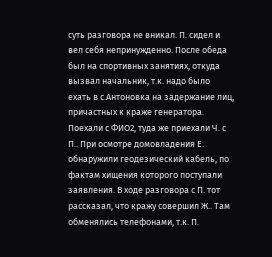суть разговора не вникал. П. сидел и вел себя непринужденно. После обеда был на спортивных занятиях, откуда вызвал начальник, т.к. надо было ехать в с.Антоновка на задержание лиц, причастных к краже генератора. Поехали с ФИО2, туда же приехали Ч. с П.. При осмотре домовладения Е. обнаружили геодезический кабель, по фактам хищения которого поступали заявления. В ходе разговора с П. тот рассказал, что кражу совершил Ж.. Там обменялись телефонами, т.к. П.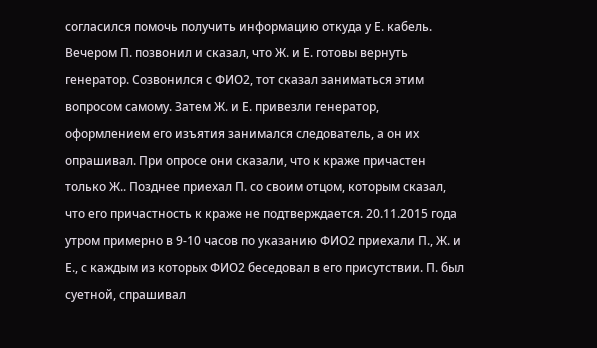согласился помочь получить информацию откуда у Е. кабель. Вечером П. позвонил и сказал, что Ж. и Е. готовы вернуть генератор. Созвонился с ФИО2, тот сказал заниматься этим вопросом самому. Затем Ж. и Е. привезли генератор, оформлением его изъятия занимался следователь, а он их опрашивал. При опросе они сказали, что к краже причастен только Ж.. Позднее приехал П. со своим отцом, которым сказал, что его причастность к краже не подтверждается. 20.11.2015 года утром примерно в 9-10 часов по указанию ФИО2 приехали П., Ж. и Е., с каждым из которых ФИО2 беседовал в его присутствии. П. был суетной, спрашивал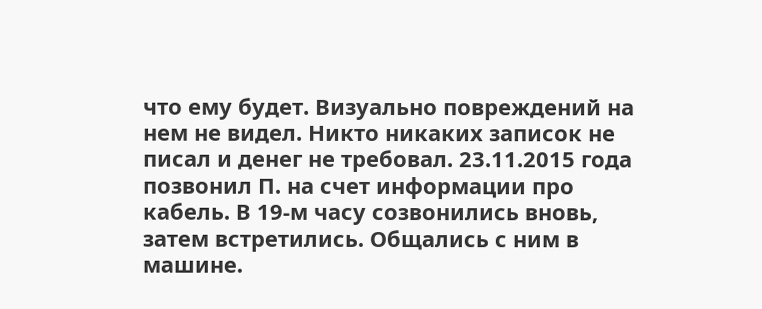что ему будет. Визуально повреждений на нем не видел. Никто никаких записок не писал и денег не требовал. 23.11.2015 года позвонил П. на счет информации про кабель. В 19-м часу созвонились вновь, затем встретились. Общались с ним в машине.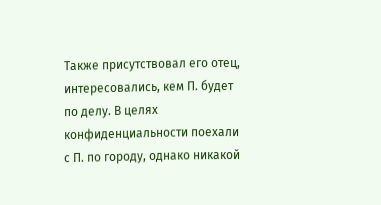Также присутствовал его отец, интересовались, кем П. будет по делу. В целях конфиденциальности поехали с П. по городу, однако никакой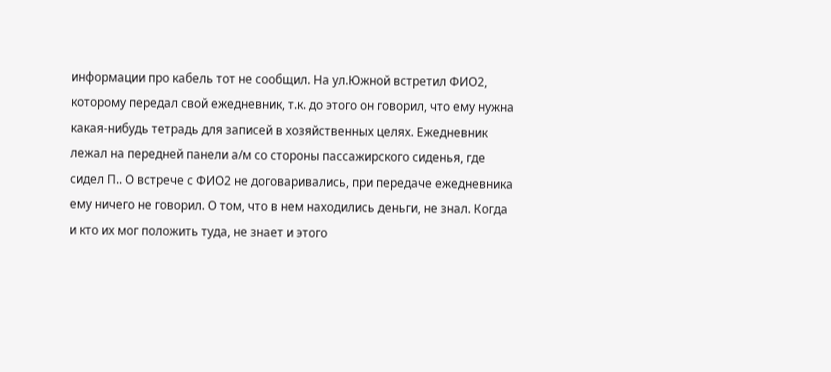информации про кабель тот не сообщил. На ул.Южной встретил ФИО2, которому передал свой ежедневник, т.к. до этого он говорил, что ему нужна какая-нибудь тетрадь для записей в хозяйственных целях. Ежедневник лежал на передней панели а/м со стороны пассажирского сиденья, где сидел П.. О встрече с ФИО2 не договаривались, при передаче ежедневника ему ничего не говорил. О том, что в нем находились деньги, не знал. Когда и кто их мог положить туда, не знает и этого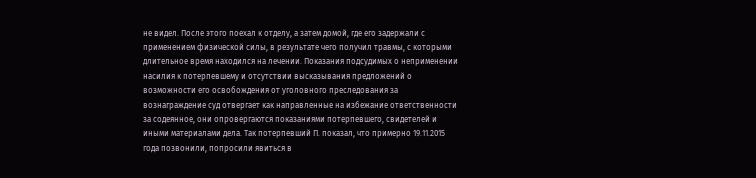не видел. После этого поехал к отделу, а затем домой, где его задержали с применением физической силы, в результате чего получил травмы, с которыми длительное время находился на лечении. Показания подсудимых о неприменении насилия к потерпевшему и отсутствии высказывания предложений о возможности его освобождения от уголовного преследования за вознаграждение суд отвергает как направленные на избежание ответственности за содеянное, они опровергаются показаниями потерпевшего, свидетелей и иными материалами дела. Так потерпевший П. показал, что примерно 19.11.2015 года позвонили, попросили явиться в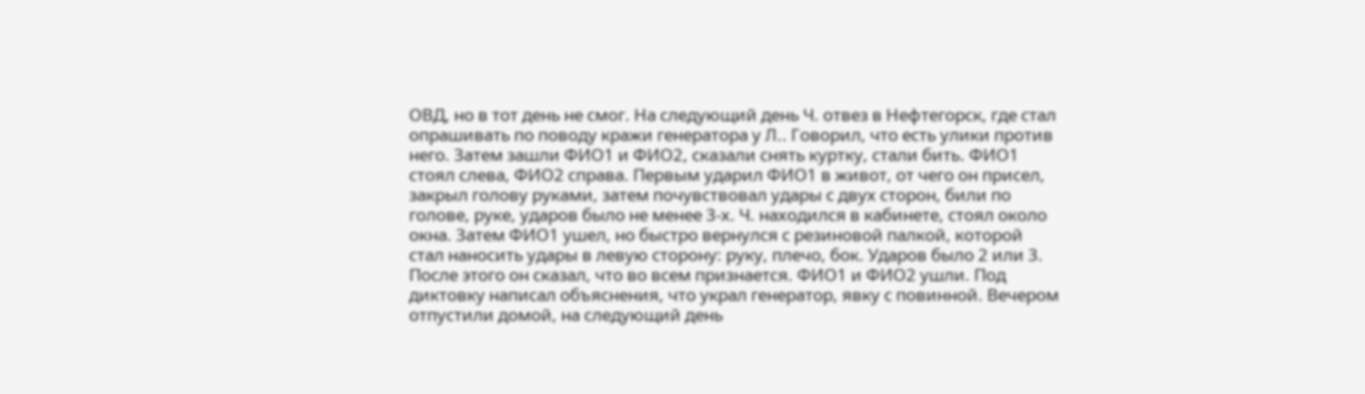ОВД, но в тот день не смог. На следующий день Ч. отвез в Нефтегорск, где стал опрашивать по поводу кражи генератора у Л.. Говорил, что есть улики против него. Затем зашли ФИО1 и ФИО2, сказали снять куртку, стали бить. ФИО1 стоял слева, ФИО2 справа. Первым ударил ФИО1 в живот, от чего он присел, закрыл голову руками, затем почувствовал удары с двух сторон, били по голове, руке, ударов было не менее 3-х. Ч. находился в кабинете, стоял около окна. Затем ФИО1 ушел, но быстро вернулся с резиновой палкой, которой стал наносить удары в левую сторону: руку, плечо, бок. Ударов было 2 или 3. После этого он сказал, что во всем признается. ФИО1 и ФИО2 ушли. Под диктовку написал объяснения, что украл генератор, явку с повинной. Вечером отпустили домой, на следующий день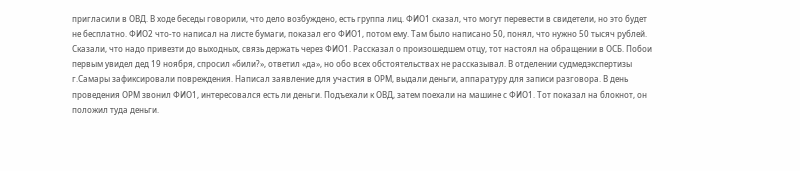пригласили в ОВД. В ходе беседы говорили, что дело возбуждено, есть группа лиц. ФИО1 сказал, что могут перевести в свидетели, но это будет не бесплатно. ФИО2 что-то написал на листе бумаги, показал его ФИО1, потом ему. Там было написано 50, понял, что нужно 50 тысяч рублей. Сказали, что надо привезти до выходных, связь держать через ФИО1. Рассказал о произошедшем отцу, тот настоял на обращении в ОСБ. Побои первым увидел дед 19 ноября, спросил «били?», ответил «да», но обо всех обстоятельствах не рассказывал. В отделении судмедэкспертизы г.Самары зафиксировали повреждения. Написал заявление для участия в ОРМ, выдали деньги, аппаратуру для записи разговора. В день проведения ОРМ звонил ФИО1, интересовался есть ли деньги. Подъехали к ОВД, затем поехали на машине с ФИО1. Тот показал на блокнот, он положил туда деньги.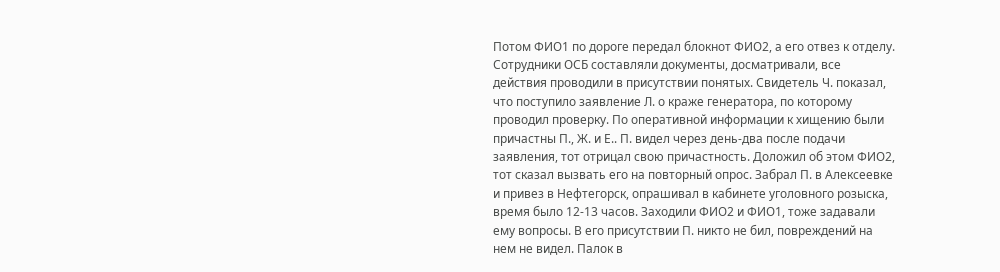Потом ФИО1 по дороге передал блокнот ФИО2, а его отвез к отделу. Сотрудники ОСБ составляли документы, досматривали, все действия проводили в присутствии понятых. Свидетель Ч. показал, что поступило заявление Л. о краже генератора, по которому проводил проверку. По оперативной информации к хищению были причастны П., Ж. и Е.. П. видел через день-два после подачи заявления, тот отрицал свою причастность. Доложил об этом ФИО2, тот сказал вызвать его на повторный опрос. Забрал П. в Алексеевке и привез в Нефтегорск, опрашивал в кабинете уголовного розыска, время было 12-13 часов. Заходили ФИО2 и ФИО1, тоже задавали ему вопросы. В его присутствии П. никто не бил, повреждений на нем не видел. Палок в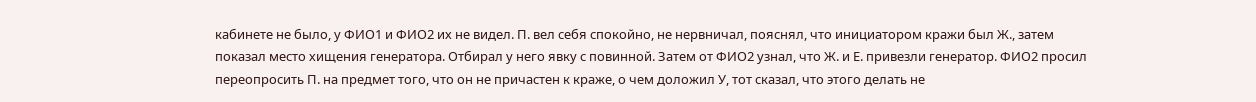кабинете не было, у ФИО1 и ФИО2 их не видел. П. вел себя спокойно, не нервничал, пояснял, что инициатором кражи был Ж., затем показал место хищения генератора. Отбирал у него явку с повинной. Затем от ФИО2 узнал, что Ж. и Е. привезли генератор. ФИО2 просил переопросить П. на предмет того, что он не причастен к краже, о чем доложил У, тот сказал, что этого делать не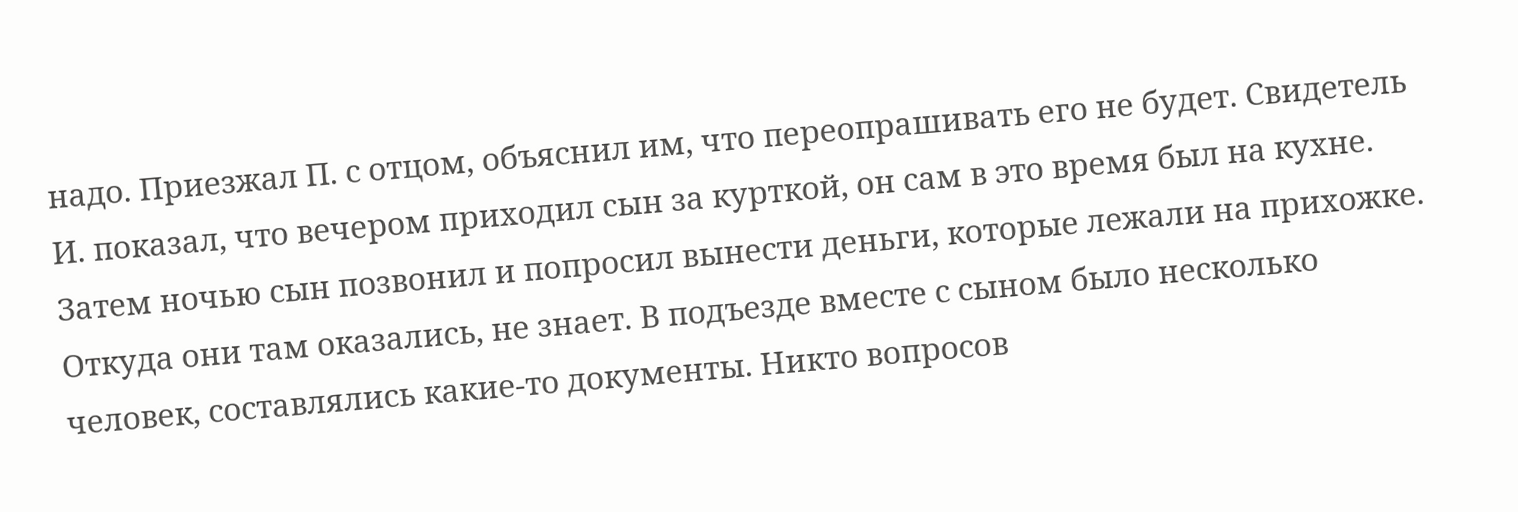надо. Приезжал П. с отцом, объяснил им, что переопрашивать его не будет. Свидетель И. показал, что вечером приходил сын за курткой, он сам в это время был на кухне. Затем ночью сын позвонил и попросил вынести деньги, которые лежали на прихожке. Откуда они там оказались, не знает. В подъезде вместе с сыном было несколько человек, составлялись какие-то документы. Никто вопросов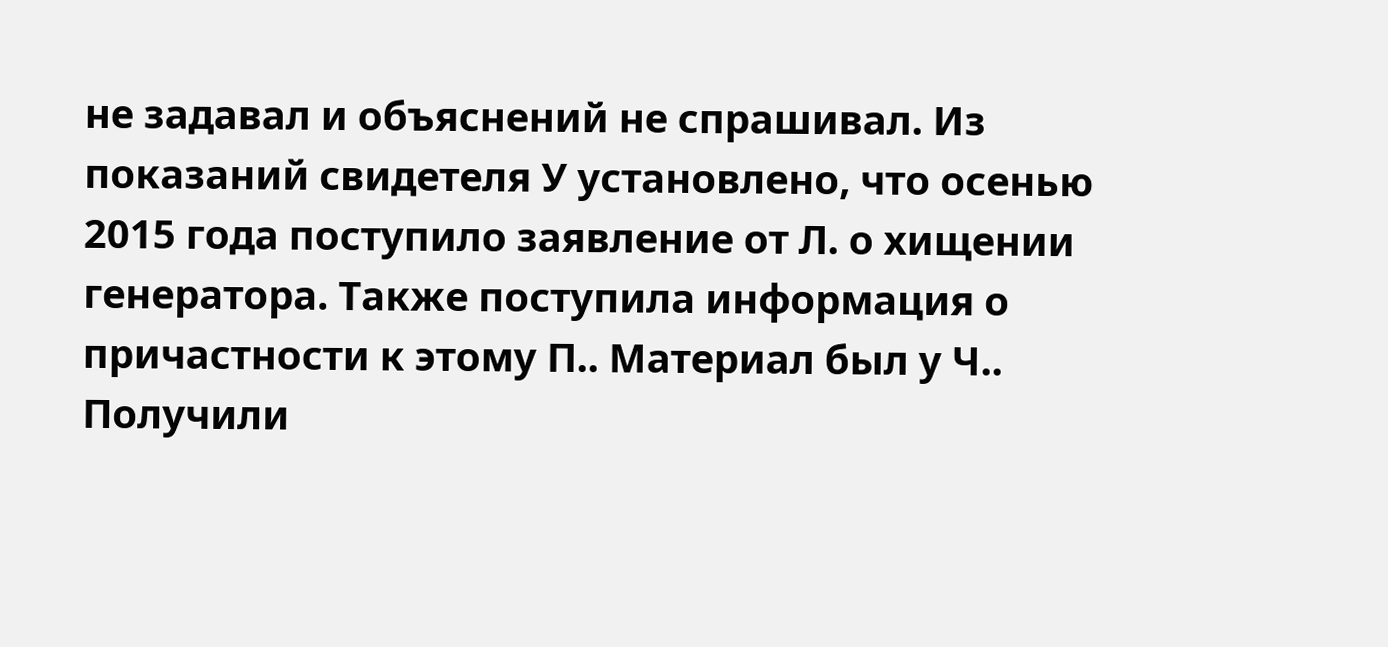не задавал и объяснений не спрашивал. Из показаний свидетеля У установлено, что осенью 2015 года поступило заявление от Л. о хищении генератора. Также поступила информация о причастности к этому П.. Материал был у Ч.. Получили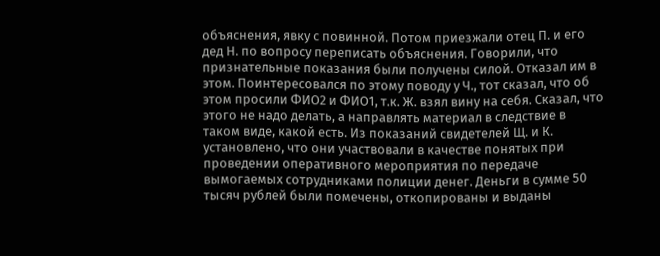объяснения, явку с повинной. Потом приезжали отец П. и его дед Н. по вопросу переписать объяснения. Говорили, что признательные показания были получены силой. Отказал им в этом. Поинтересовался по этому поводу у Ч., тот сказал, что об этом просили ФИО2 и ФИО1, т.к. Ж. взял вину на себя. Сказал, что этого не надо делать, а направлять материал в следствие в таком виде, какой есть. Из показаний свидетелей Щ. и К. установлено, что они участвовали в качестве понятых при проведении оперативного мероприятия по передаче вымогаемых сотрудниками полиции денег. Деньги в сумме 50 тысяч рублей были помечены, откопированы и выданы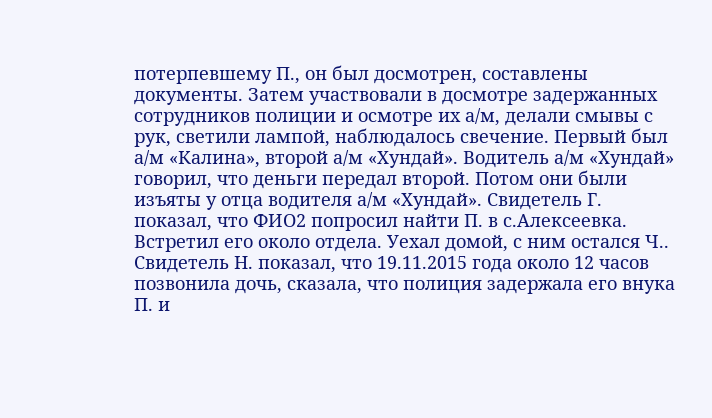потерпевшему П., он был досмотрен, составлены документы. Затем участвовали в досмотре задержанных сотрудников полиции и осмотре их а/м, делали смывы с рук, светили лампой, наблюдалось свечение. Первый был а/м «Калина», второй а/м «Хундай». Водитель а/м «Хундай» говорил, что деньги передал второй. Потом они были изъяты у отца водителя а/м «Хундай». Свидетель Г. показал, что ФИО2 попросил найти П. в с.Алексеевка. Встретил его около отдела. Уехал домой, с ним остался Ч.. Свидетель Н. показал, что 19.11.2015 года около 12 часов позвонила дочь, сказала, что полиция задержала его внука П. и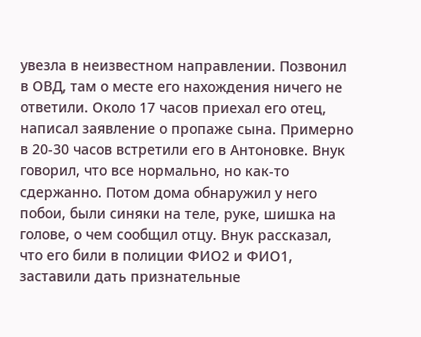увезла в неизвестном направлении. Позвонил в ОВД, там о месте его нахождения ничего не ответили. Около 17 часов приехал его отец, написал заявление о пропаже сына. Примерно в 20-30 часов встретили его в Антоновке. Внук говорил, что все нормально, но как-то сдержанно. Потом дома обнаружил у него побои, были синяки на теле, руке, шишка на голове, о чем сообщил отцу. Внук рассказал, что его били в полиции ФИО2 и ФИО1, заставили дать признательные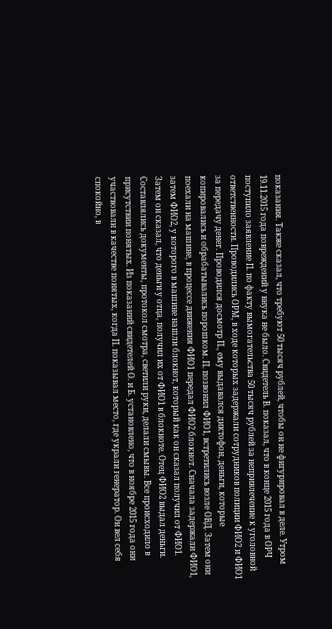показания. Также сказал, что требуют 50 тысяч рублей, чтобы он не фигурировал в деле. Утром 19.11.2015 года повреждений у внука не было. Свидетель В. показал, что в конце 2015 года в ОРЧ поступило заявление П. по факту вымогательства 50 тысяч рублей за непривлечение к уголовной ответственности. Проводились ОРМ, в ходе которых задержали сотрудников полиции ФИО2 и ФИО1 за передачу денег. Проводился досмотр П., ему выдавался диктофон, деньги, которые копировались и обрабатывались порошком. П. позвонил ФИО1, встретились возле ОВД. Затем они поехали на машине, в процессе движения ФИО1 передал ФИО2 блокнот. Сначала задержали ФИО1, затем ФИО2, у которого в машине нашли блокнот, который как он сказал получил от ФИО1. Затем он сказал, что деньги у отца, получил их от ФИО1 в блокноте. Отец ФИО2 выдал деньги. Составлялись документы, протокол смотра, светили руки, делали смывы. Все происходило в присутствии понятых. Из показаний свидетелей О. и Б. установлено, что в ноябре 2015 года они участвовали в качестве понятых, когда П. показывал место, где украли генератор. Он вел себя спокойно, в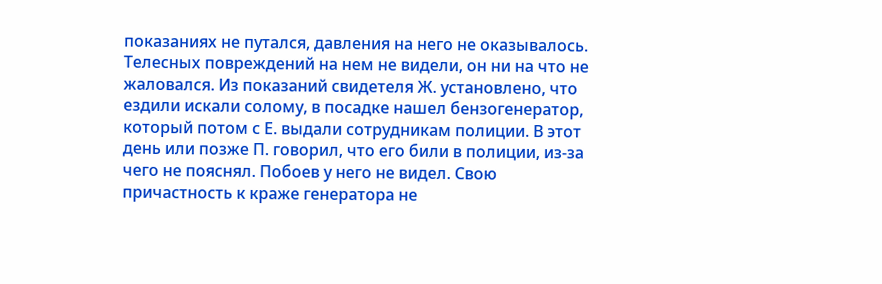показаниях не путался, давления на него не оказывалось. Телесных повреждений на нем не видели, он ни на что не жаловался. Из показаний свидетеля Ж. установлено, что ездили искали солому, в посадке нашел бензогенератор, который потом с Е. выдали сотрудникам полиции. В этот день или позже П. говорил, что его били в полиции, из-за чего не пояснял. Побоев у него не видел. Свою причастность к краже генератора не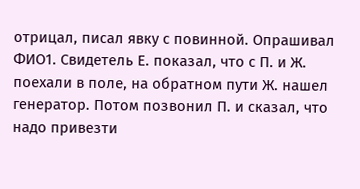отрицал, писал явку с повинной. Опрашивал ФИО1. Свидетель Е. показал, что с П. и Ж. поехали в поле, на обратном пути Ж. нашел генератор. Потом позвонил П. и сказал, что надо привезти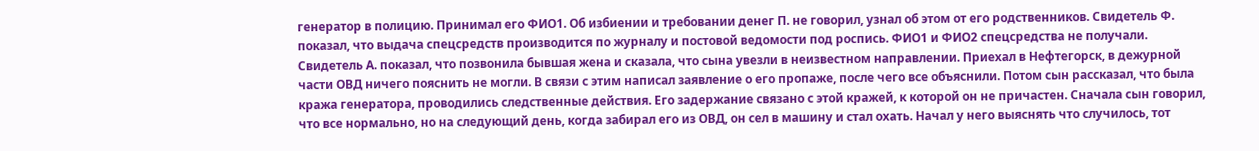генератор в полицию. Принимал его ФИО1. Об избиении и требовании денег П. не говорил, узнал об этом от его родственников. Свидетель Ф. показал, что выдача спецсредств производится по журналу и постовой ведомости под роспись. ФИО1 и ФИО2 спецсредства не получали. Свидетель А. показал, что позвонила бывшая жена и сказала, что сына увезли в неизвестном направлении. Приехал в Нефтегорск, в дежурной части ОВД ничего пояснить не могли. В связи с этим написал заявление о его пропаже, после чего все объяснили. Потом сын рассказал, что была кража генератора, проводились следственные действия. Его задержание связано с этой кражей, к которой он не причастен. Сначала сын говорил, что все нормально, но на следующий день, когда забирал его из ОВД, он сел в машину и стал охать. Начал у него выяснять что случилось, тот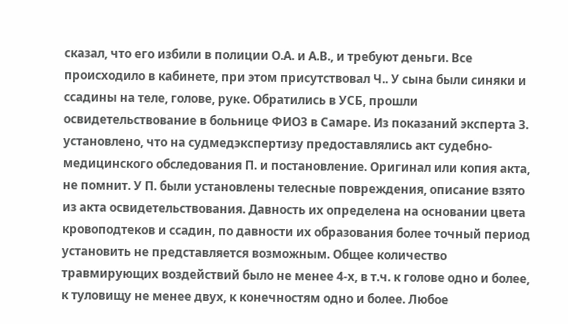сказал, что его избили в полиции О.А. и А.В., и требуют деньги. Все происходило в кабинете, при этом присутствовал Ч.. У сына были синяки и ссадины на теле, голове, руке. Обратились в УСБ, прошли освидетельствование в больнице ФИО3 в Самаре. Из показаний эксперта З. установлено, что на судмедэкспертизу предоставлялись акт судебно-медицинского обследования П. и постановление. Оригинал или копия акта, не помнит. У П. были установлены телесные повреждения, описание взято из акта освидетельствования. Давность их определена на основании цвета кровоподтеков и ссадин, по давности их образования более точный период установить не представляется возможным. Общее количество травмирующих воздействий было не менее 4-х, в т.ч. к голове одно и более, к туловищу не менее двух, к конечностям одно и более. Любое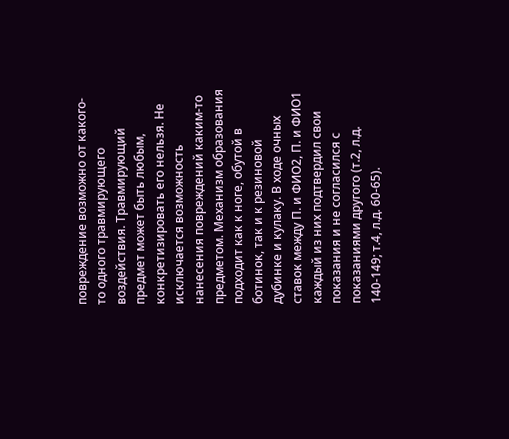повреждение возможно от какого-то одного травмирующего воздействия. Травмирующий предмет может быть любым, конкретизировать его нельзя. Не исключается возможность нанесения повреждений каким-то предметом. Механизм образования подходит как к ноге, обутой в ботинок, так и к резиновой дубинке и кулаку. В ходе очных ставок между П. и ФИО2, П. и ФИО1 каждый из них подтвердил свои показания и не согласился с показаниями другого (т.2, л.д. 140-149; т.4, л.д. 60-65).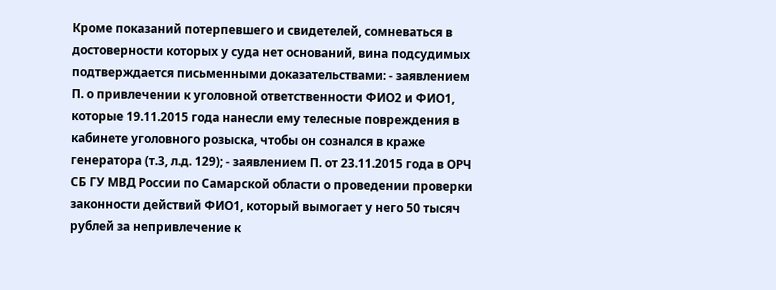Кроме показаний потерпевшего и свидетелей, сомневаться в достоверности которых у суда нет оснований, вина подсудимых подтверждается письменными доказательствами: - заявлением П. о привлечении к уголовной ответственности ФИО2 и ФИО1, которые 19.11.2015 года нанесли ему телесные повреждения в кабинете уголовного розыска, чтобы он сознался в краже генератора (т.3, л.д. 129); - заявлением П. от 23.11.2015 года в ОРЧ СБ ГУ МВД России по Самарской области о проведении проверки законности действий ФИО1, который вымогает у него 50 тысяч рублей за непривлечение к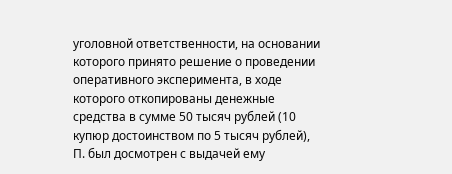уголовной ответственности, на основании которого принято решение о проведении оперативного эксперимента, в ходе которого откопированы денежные средства в сумме 50 тысяч рублей (10 купюр достоинством по 5 тысяч рублей), П. был досмотрен с выдачей ему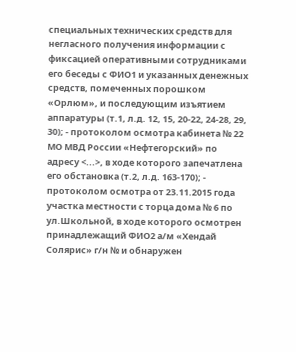специальных технических средств для негласного получения информации с фиксацией оперативными сотрудниками его беседы с ФИО1 и указанных денежных средств, помеченных порошком «Орлюм», и последующим изъятием аппаратуры (т.1, л.д. 12, 15, 20-22, 24-28, 29, 30); - протоколом осмотра кабинета № 22 МО МВД России «Нефтегорский» по адресу <...>, в ходе которого запечатлена его обстановка (т.2, л.д. 163-170); - протоколом осмотра от 23.11.2015 года участка местности с торца дома № 6 по ул.Школьной, в ходе которого осмотрен принадлежащий ФИО2 а/м «Хендай Солярис» г/н № и обнаружен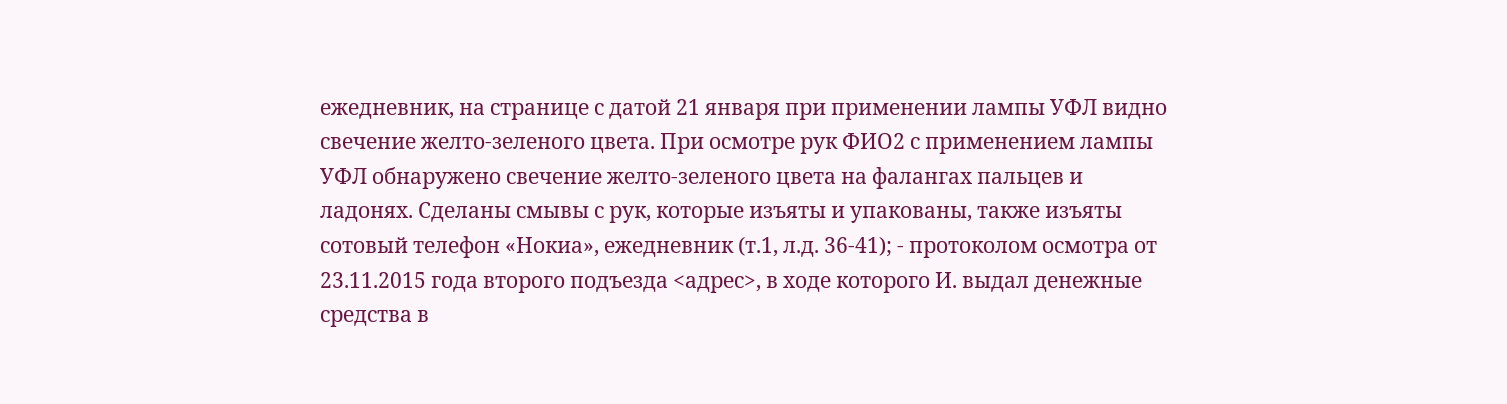ежедневник, на странице с датой 21 января при применении лампы УФЛ видно свечение желто-зеленого цвета. При осмотре рук ФИО2 с применением лампы УФЛ обнаружено свечение желто-зеленого цвета на фалангах пальцев и ладонях. Сделаны смывы с рук, которые изъяты и упакованы, также изъяты сотовый телефон «Нокиа», ежедневник (т.1, л.д. 36-41); - протоколом осмотра от 23.11.2015 года второго подъезда <адрес>, в ходе которого И. выдал денежные средства в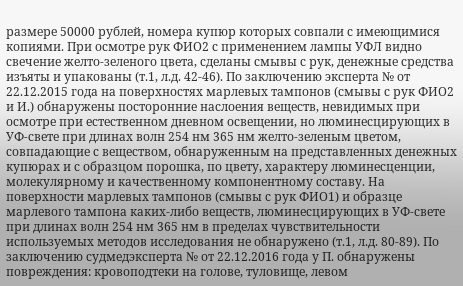размере 50000 рублей, номера купюр которых совпали с имеющимися копиями. При осмотре рук ФИО2 с применением лампы УФЛ видно свечение желто-зеленого цвета, сделаны смывы с рук, денежные средства изъяты и упакованы (т.1, л.д. 42-46). По заключению эксперта № от 22.12.2015 года на поверхностях марлевых тампонов (смывы с рук ФИО2 и И.) обнаружены посторонние наслоения веществ, невидимых при осмотре при естественном дневном освещении, но люминесцирующих в УФ-свете при длинах волн 254 нм 365 нм желто-зеленым цветом, совпадающие с веществом, обнаруженным на представленных денежных купюрах и с образцом порошка, по цвету, характеру люминесценции, молекулярному и качественному компонентному составу. На поверхности марлевых тампонов (смывы с рук ФИО1) и образце марлевого тампона каких-либо веществ, люминесцирующих в УФ-свете при длинах волн 254 нм 365 нм в пределах чувствительности используемых методов исследования не обнаружено (т.1, л.д. 80-89). По заключению судмедэксперта № от 22.12.2016 года у П. обнаружены повреждения: кровоподтеки на голове, туловище, левом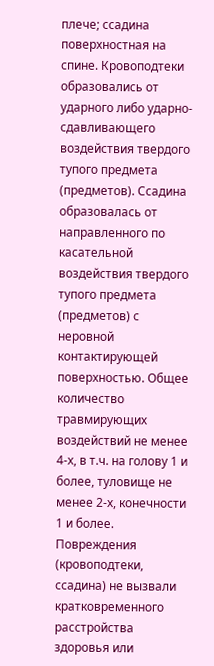плече; ссадина поверхностная на спине. Кровоподтеки образовались от ударного либо ударно-сдавливающего воздействия твердого тупого предмета (предметов). Ссадина образовалась от направленного по касательной воздействия твердого тупого предмета (предметов) с неровной контактирующей поверхностью. Общее количество травмирующих воздействий не менее 4-х, в т.ч. на голову 1 и более, туловище не менее 2-х, конечности 1 и более. Повреждения (кровоподтеки, ссадина) не вызвали кратковременного расстройства здоровья или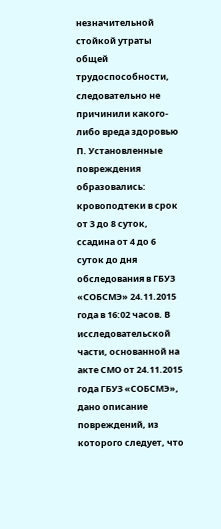незначительной стойкой утраты общей трудоспособности, следовательно не причинили какого-либо вреда здоровью П. Установленные повреждения образовались: кровоподтеки в срок от 3 до 8 суток, ссадина от 4 до 6 суток до дня обследования в ГБУЗ «СОБСМЭ» 24.11.2015 года в 16:02 часов. В исследовательской части, основанной на акте СМО от 24.11.2015 года ГБУЗ «СОБСМЭ», дано описание повреждений, из которого следует, что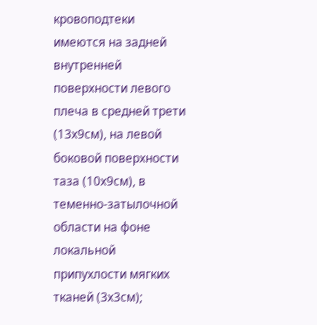кровоподтеки имеются на задней внутренней поверхности левого плеча в средней трети (13х9см), на левой боковой поверхности таза (10х9см), в теменно-затылочной области на фоне локальной припухлости мягких тканей (3х3см);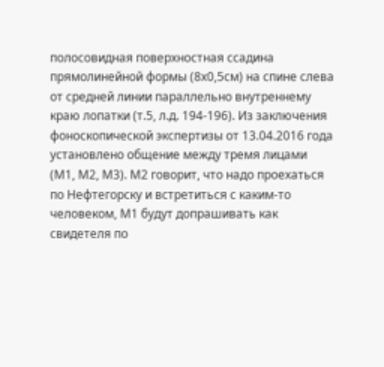полосовидная поверхностная ссадина прямолинейной формы (8х0,5см) на спине слева от средней линии параллельно внутреннему краю лопатки (т.5, л.д. 194-196). Из заключения фоноскопической экспертизы от 13.04.2016 года установлено общение между тремя лицами (М1, М2, М3). М2 говорит, что надо проехаться по Нефтегорску и встретиться с каким-то человеком, М1 будут допрашивать как свидетеля по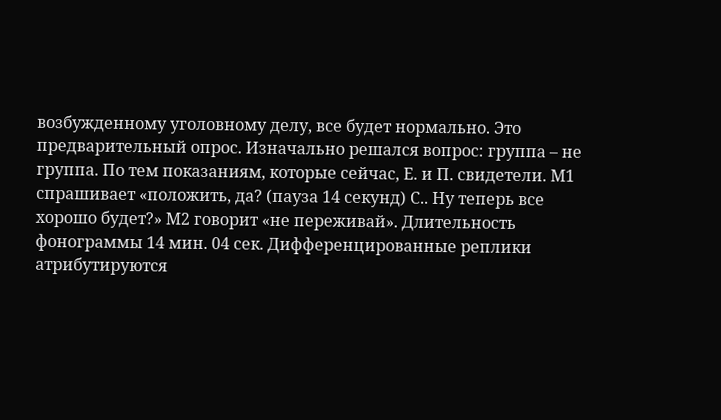возбужденному уголовному делу, все будет нормально. Это предварительный опрос. Изначально решался вопрос: группа – не группа. По тем показаниям, которые сейчас, Е. и П. свидетели. М1 спрашивает «положить, да? (пауза 14 секунд) С.. Ну теперь все хорошо будет?» М2 говорит «не переживай». Длительность фонограммы 14 мин. 04 сек. Дифференцированные реплики атрибутируются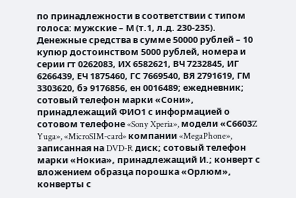по принадлежности в соответствии с типом голоса: мужские – М (т.1, л.д. 230-235). Денежные средства в сумме 50000 рублей – 10 купюр достоинством 5000 рублей, номера и серии гт 0262083, ИХ 6582621, ВЧ 7232845, ИГ 6266439, ЕЧ 1875460, ГС 7669540, ВЯ 2791619, ГМ 3303620, бэ 9176856, ен 0016489; ежедневник; сотовый телефон марки «Сони», принадлежащий ФИО1 с информацией о сотовом телефоне «Sony Xperia», модели «С6603Z Yuga», «MicroSIM-card» компании «MegaPhone», записанная на DVD-R диск; сотовый телефон марки «Нокиа», принадлежащий И.; конверт с вложением образца порошка «Орлюм», конверты с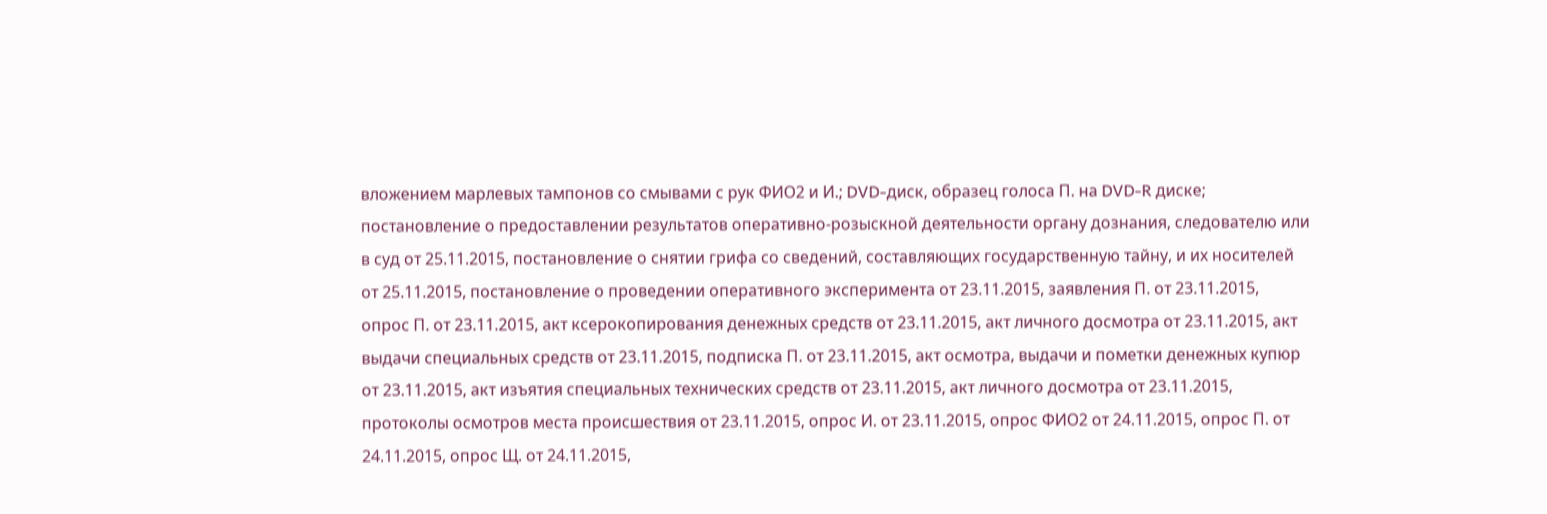вложением марлевых тампонов со смывами с рук ФИО2 и И.; DVD-диск, образец голоса П. на DVD-R диске; постановление о предоставлении результатов оперативно-розыскной деятельности органу дознания, следователю или в суд от 25.11.2015, постановление о снятии грифа со сведений, составляющих государственную тайну, и их носителей от 25.11.2015, постановление о проведении оперативного эксперимента от 23.11.2015, заявления П. от 23.11.2015, опрос П. от 23.11.2015, акт ксерокопирования денежных средств от 23.11.2015, акт личного досмотра от 23.11.2015, акт выдачи специальных средств от 23.11.2015, подписка П. от 23.11.2015, акт осмотра, выдачи и пометки денежных купюр от 23.11.2015, акт изъятия специальных технических средств от 23.11.2015, акт личного досмотра от 23.11.2015, протоколы осмотров места происшествия от 23.11.2015, опрос И. от 23.11.2015, опрос ФИО2 от 24.11.2015, опрос П. от 24.11.2015, опрос Щ. от 24.11.2015,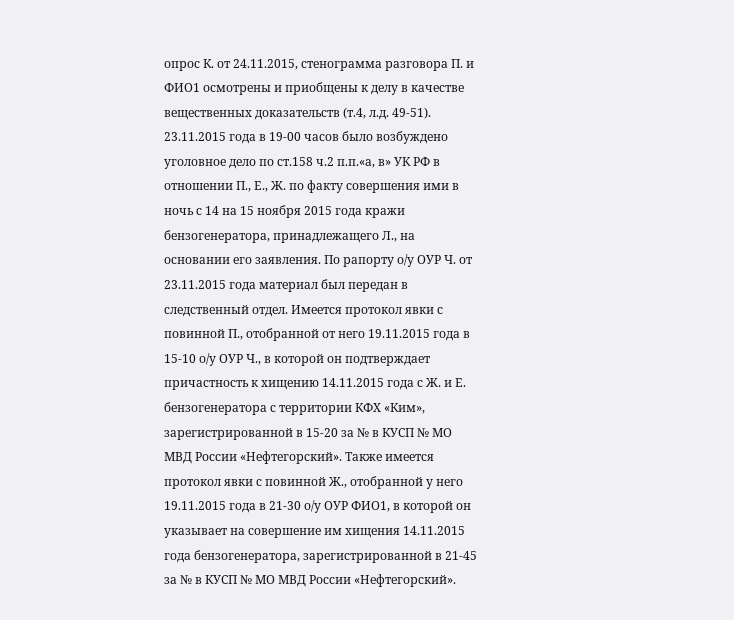опрос К. от 24.11.2015, стенограмма разговора П. и ФИО1 осмотрены и приобщены к делу в качестве вещественных доказательств (т.4, л.д. 49-51). 23.11.2015 года в 19-00 часов было возбуждено уголовное дело по ст.158 ч.2 п.п.«а, в» УК РФ в отношении П., Е., Ж. по факту совершения ими в ночь с 14 на 15 ноября 2015 года кражи бензогенератора, принадлежащего Л., на основании его заявления. По рапорту о/у ОУР Ч. от 23.11.2015 года материал был передан в следственный отдел. Имеется протокол явки с повинной П., отобранной от него 19.11.2015 года в 15-10 о/у ОУР Ч., в которой он подтверждает причастность к хищению 14.11.2015 года с Ж. и Е. бензогенератора с территории КФХ «Ким», зарегистрированной в 15-20 за № в КУСП № МО МВД России «Нефтегорский». Также имеется протокол явки с повинной Ж., отобранной у него 19.11.2015 года в 21-30 о/у ОУР ФИО1, в которой он указывает на совершение им хищения 14.11.2015 года бензогенератора, зарегистрированной в 21-45 за № в КУСП № МО МВД России «Нефтегорский».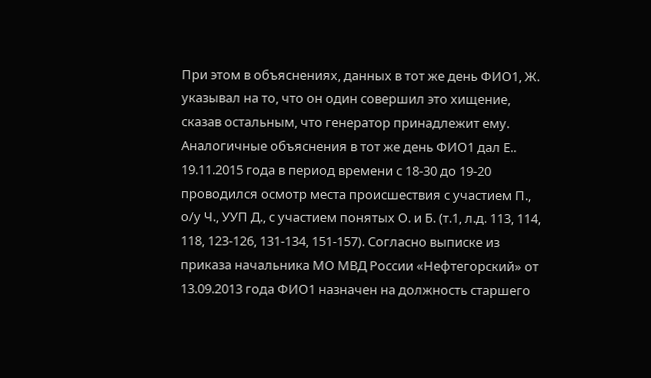При этом в объяснениях, данных в тот же день ФИО1, Ж. указывал на то, что он один совершил это хищение, сказав остальным, что генератор принадлежит ему. Аналогичные объяснения в тот же день ФИО1 дал Е.. 19.11.2015 года в период времени с 18-30 до 19-20 проводился осмотр места происшествия с участием П., о/у Ч., УУП Д., с участием понятых О. и Б. (т.1, л.д. 113, 114, 118, 123-126, 131-134, 151-157). Согласно выписке из приказа начальника МО МВД России «Нефтегорский» от 13.09.2013 года ФИО1 назначен на должность старшего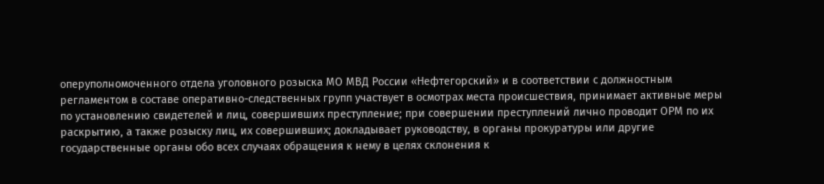оперуполномоченного отдела уголовного розыска МО МВД России «Нефтегорский» и в соответствии с должностным регламентом в составе оперативно-следственных групп участвует в осмотрах места происшествия, принимает активные меры по установлению свидетелей и лиц, совершивших преступление; при совершении преступлений лично проводит ОРМ по их раскрытию, а также розыску лиц, их совершивших; докладывает руководству, в органы прокуратуры или другие государственные органы обо всех случаях обращения к нему в целях склонения к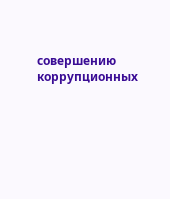совершению коррупционных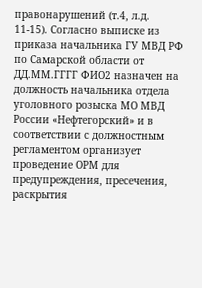правонарушений (т.4, л.д. 11-15). Согласно выписке из приказа начальника ГУ МВД РФ по Самарской области от ДД.ММ.ГГГГ ФИО2 назначен на должность начальника отдела уголовного розыска МО МВД России «Нефтегорский» и в соответствии с должностным регламентом организует проведение ОРМ для предупреждения, пресечения, раскрытия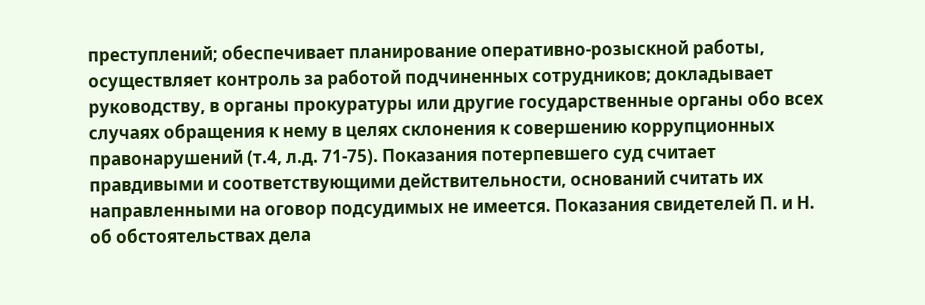преступлений; обеспечивает планирование оперативно-розыскной работы, осуществляет контроль за работой подчиненных сотрудников; докладывает руководству, в органы прокуратуры или другие государственные органы обо всех случаях обращения к нему в целях склонения к совершению коррупционных правонарушений (т.4, л.д. 71-75). Показания потерпевшего суд считает правдивыми и соответствующими действительности, оснований считать их направленными на оговор подсудимых не имеется. Показания свидетелей П. и Н. об обстоятельствах дела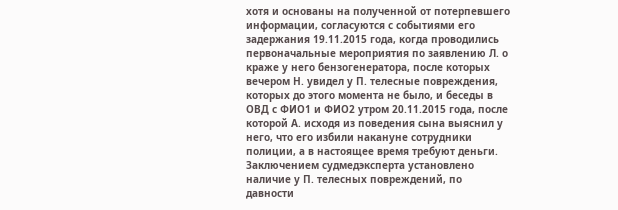хотя и основаны на полученной от потерпевшего информации, согласуются с событиями его задержания 19.11.2015 года, когда проводились первоначальные мероприятия по заявлению Л. о краже у него бензогенератора, после которых вечером Н. увидел у П. телесные повреждения, которых до этого момента не было, и беседы в ОВД с ФИО1 и ФИО2 утром 20.11.2015 года, после которой А. исходя из поведения сына выяснил у него, что его избили накануне сотрудники полиции, а в настоящее время требуют деньги. Заключением судмедэксперта установлено наличие у П. телесных повреждений, по давности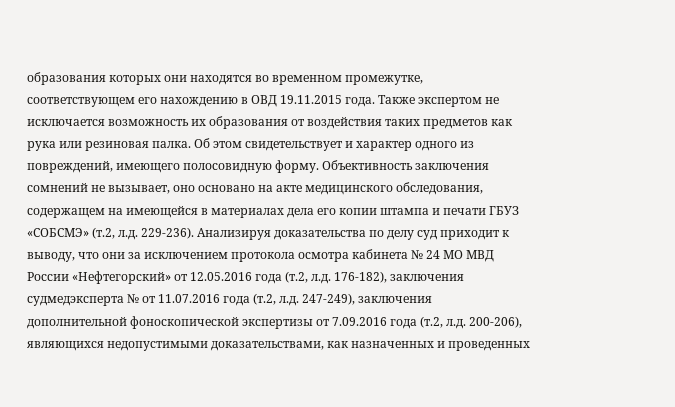образования которых они находятся во временном промежутке, соответствующем его нахождению в ОВД 19.11.2015 года. Также экспертом не исключается возможность их образования от воздействия таких предметов как рука или резиновая палка. Об этом свидетельствует и характер одного из повреждений, имеющего полосовидную форму. Объективность заключения сомнений не вызывает, оно основано на акте медицинского обследования, содержащем на имеющейся в материалах дела его копии штампа и печати ГБУЗ «СОБСМЭ» (т.2, л.д. 229-236). Анализируя доказательства по делу суд приходит к выводу, что они за исключением протокола осмотра кабинета № 24 МО МВД России «Нефтегорский» от 12.05.2016 года (т.2, л.д. 176-182), заключения судмедэксперта № от 11.07.2016 года (т.2, л.д. 247-249), заключения дополнительной фоноскопической экспертизы от 7.09.2016 года (т.2, л.д. 200-206), являющихся недопустимыми доказательствами, как назначенных и проведенных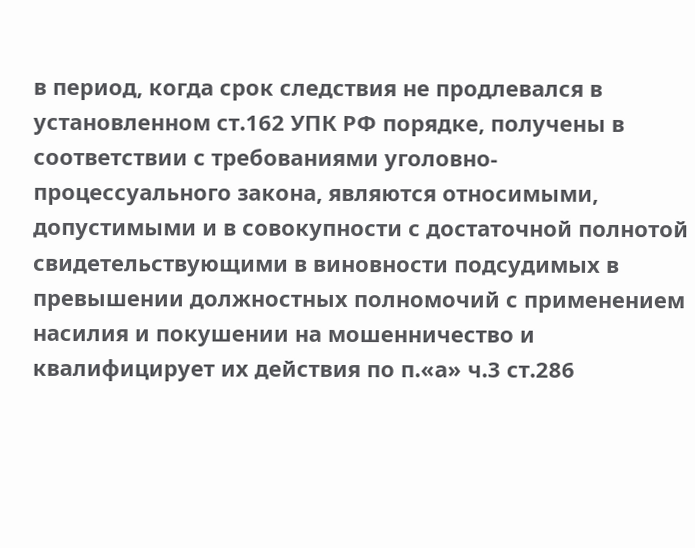в период, когда срок следствия не продлевался в установленном ст.162 УПК РФ порядке, получены в соответствии с требованиями уголовно-процессуального закона, являются относимыми, допустимыми и в совокупности с достаточной полнотой свидетельствующими в виновности подсудимых в превышении должностных полномочий с применением насилия и покушении на мошенничество и квалифицирует их действия по п.«а» ч.3 ст.286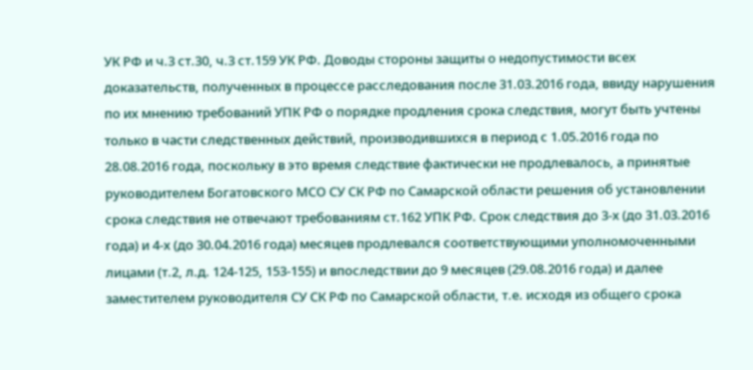УК РФ и ч.3 ст.30, ч.3 ст.159 УК РФ. Доводы стороны защиты о недопустимости всех доказательств, полученных в процессе расследования после 31.03.2016 года, ввиду нарушения по их мнению требований УПК РФ о порядке продления срока следствия, могут быть учтены только в части следственных действий, производившихся в период с 1.05.2016 года по 28.08.2016 года, поскольку в это время следствие фактически не продлевалось, а принятые руководителем Богатовского МСО СУ СК РФ по Самарской области решения об установлении срока следствия не отвечают требованиям ст.162 УПК РФ. Срок следствия до 3-х (до 31.03.2016 года) и 4-х (до 30.04.2016 года) месяцев продлевался соответствующими уполномоченными лицами (т.2, л.д. 124-125, 153-155) и впоследствии до 9 месяцев (29.08.2016 года) и далее заместителем руководителя СУ СК РФ по Самарской области, т.е. исходя из общего срока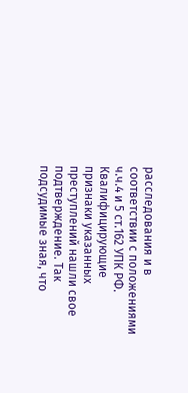расследования и в соответствии с положениями ч.ч.4 и 5 ст.162 УПК РФ. Квалифицирующие признаки указанных преступлений нашли свое подтверждение. Так подсудимые зная, что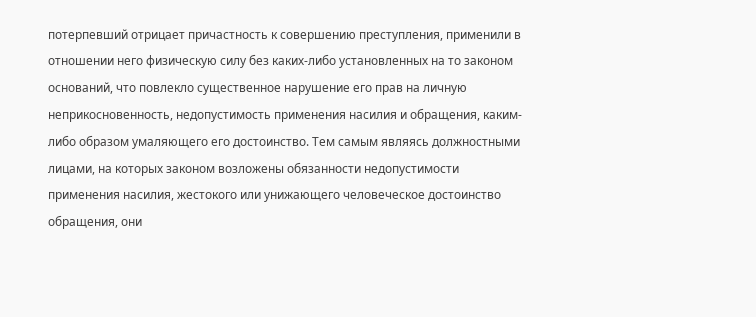потерпевший отрицает причастность к совершению преступления, применили в отношении него физическую силу без каких-либо установленных на то законом оснований, что повлекло существенное нарушение его прав на личную неприкосновенность, недопустимость применения насилия и обращения, каким-либо образом умаляющего его достоинство. Тем самым являясь должностными лицами, на которых законом возложены обязанности недопустимости применения насилия, жестокого или унижающего человеческое достоинство обращения, они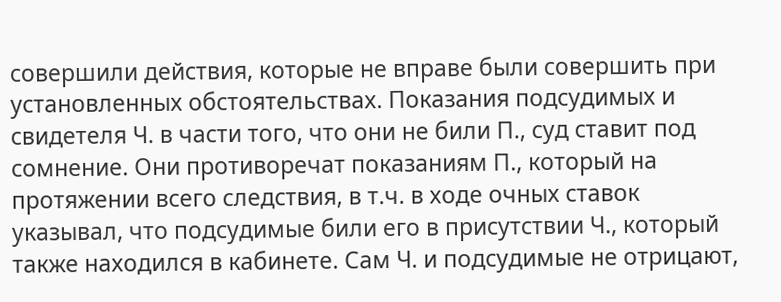совершили действия, которые не вправе были совершить при установленных обстоятельствах. Показания подсудимых и свидетеля Ч. в части того, что они не били П., суд ставит под сомнение. Они противоречат показаниям П., который на протяжении всего следствия, в т.ч. в ходе очных ставок указывал, что подсудимые били его в присутствии Ч., который также находился в кабинете. Сам Ч. и подсудимые не отрицают,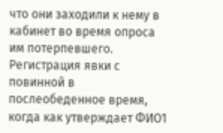что они заходили к нему в кабинет во время опроса им потерпевшего. Регистрация явки с повинной в послеобеденное время, когда как утверждает ФИО1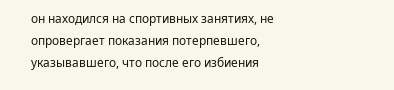он находился на спортивных занятиях, не опровергает показания потерпевшего, указывавшего, что после его избиения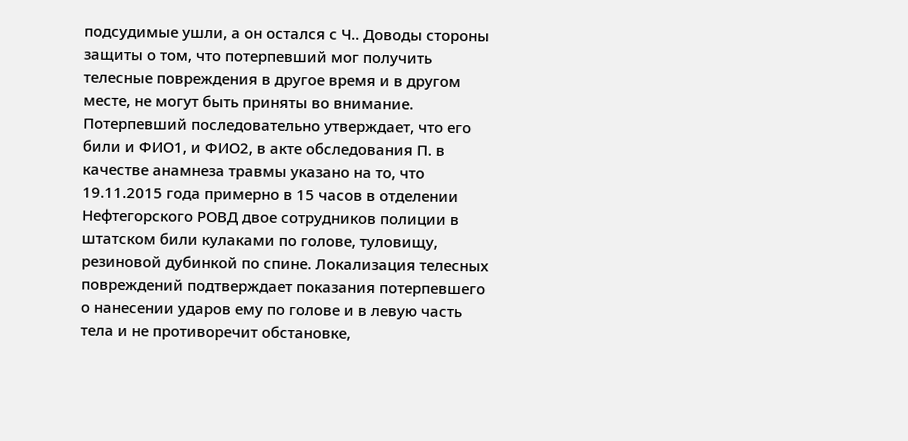подсудимые ушли, а он остался с Ч.. Доводы стороны защиты о том, что потерпевший мог получить телесные повреждения в другое время и в другом месте, не могут быть приняты во внимание. Потерпевший последовательно утверждает, что его били и ФИО1, и ФИО2, в акте обследования П. в качестве анамнеза травмы указано на то, что 19.11.2015 года примерно в 15 часов в отделении Нефтегорского РОВД двое сотрудников полиции в штатском били кулаками по голове, туловищу, резиновой дубинкой по спине. Локализация телесных повреждений подтверждает показания потерпевшего о нанесении ударов ему по голове и в левую часть тела и не противоречит обстановке,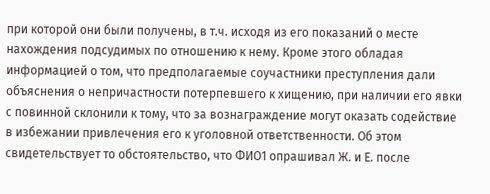при которой они были получены, в т.ч. исходя из его показаний о месте нахождения подсудимых по отношению к нему. Кроме этого обладая информацией о том, что предполагаемые соучастники преступления дали объяснения о непричастности потерпевшего к хищению, при наличии его явки с повинной склонили к тому, что за вознаграждение могут оказать содействие в избежании привлечения его к уголовной ответственности. Об этом свидетельствует то обстоятельство, что ФИО1 опрашивал Ж. и Е. после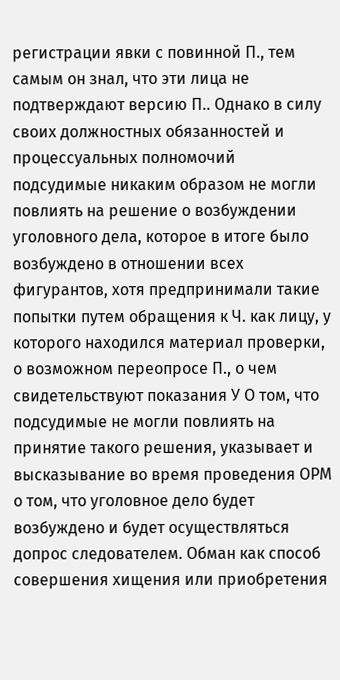регистрации явки с повинной П., тем самым он знал, что эти лица не подтверждают версию П.. Однако в силу своих должностных обязанностей и процессуальных полномочий подсудимые никаким образом не могли повлиять на решение о возбуждении уголовного дела, которое в итоге было возбуждено в отношении всех фигурантов, хотя предпринимали такие попытки путем обращения к Ч. как лицу, у которого находился материал проверки, о возможном переопросе П., о чем свидетельствуют показания У О том, что подсудимые не могли повлиять на принятие такого решения, указывает и высказывание во время проведения ОРМ о том, что уголовное дело будет возбуждено и будет осуществляться допрос следователем. Обман как способ совершения хищения или приобретения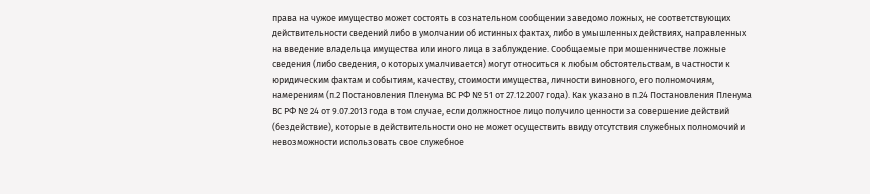права на чужое имущество может состоять в сознательном сообщении заведомо ложных, не соответствующих действительности сведений либо в умолчании об истинных фактах, либо в умышленных действиях, направленных на введение владельца имущества или иного лица в заблуждение. Сообщаемые при мошенничестве ложные сведения (либо сведения, о которых умалчивается) могут относиться к любым обстоятельствам, в частности к юридическим фактам и событиям, качеству, стоимости имущества, личности виновного, его полномочиям, намерениям (п.2 Постановления Пленума ВС РФ № 51 от 27.12.2007 года). Как указано в п.24 Постановления Пленума ВС РФ № 24 от 9.07.2013 года в том случае, если должностное лицо получило ценности за совершение действий (бездействие), которые в действительности оно не может осуществить ввиду отсутствия служебных полномочий и невозможности использовать свое служебное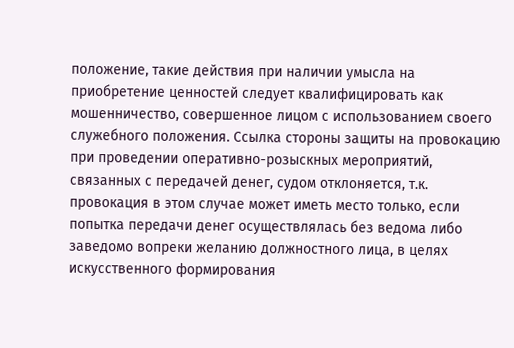положение, такие действия при наличии умысла на приобретение ценностей следует квалифицировать как мошенничество, совершенное лицом с использованием своего служебного положения. Ссылка стороны защиты на провокацию при проведении оперативно-розыскных мероприятий, связанных с передачей денег, судом отклоняется, т.к. провокация в этом случае может иметь место только, если попытка передачи денег осуществлялась без ведома либо заведомо вопреки желанию должностного лица, в целях искусственного формирования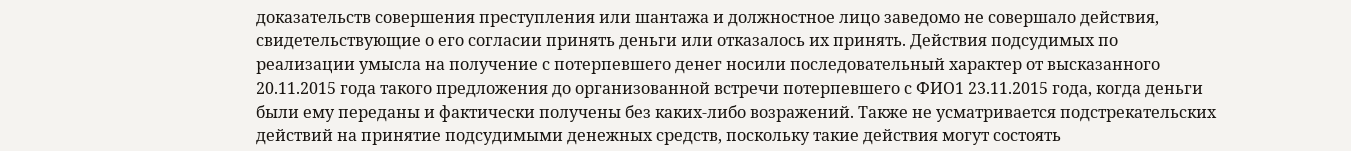доказательств совершения преступления или шантажа и должностное лицо заведомо не совершало действия, свидетельствующие о его согласии принять деньги или отказалось их принять. Действия подсудимых по реализации умысла на получение с потерпевшего денег носили последовательный характер от высказанного 20.11.2015 года такого предложения до организованной встречи потерпевшего с ФИО1 23.11.2015 года, когда деньги были ему переданы и фактически получены без каких-либо возражений. Также не усматривается подстрекательских действий на принятие подсудимыми денежных средств, поскольку такие действия могут состоять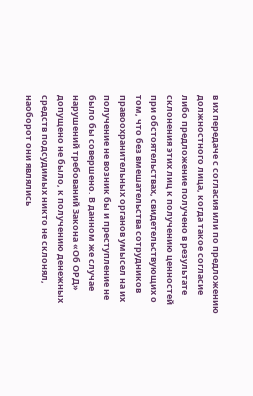в их передаче с согласия или по предложению должностного лица, когда такое согласие либо предложение получено в результате склонения этих лиц к получению ценностей при обстоятельствах, свидетельствующих о том, что без вмешательства сотрудников правоохранительных органов умысел на их получение не возник бы и преступление не было бы совершено. В данном же случае нарушений требований Закона «Об ОРД» допущено не было, к получению денежных средств подсудимых никто не склонял, наоборот они являлись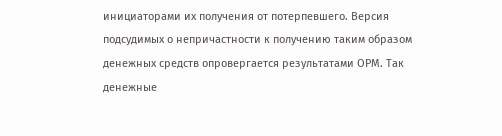инициаторами их получения от потерпевшего. Версия подсудимых о непричастности к получению таким образом денежных средств опровергается результатами ОРМ. Так денежные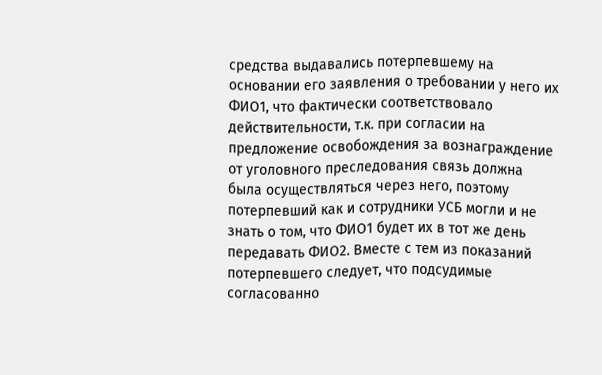средства выдавались потерпевшему на основании его заявления о требовании у него их ФИО1, что фактически соответствовало действительности, т.к. при согласии на предложение освобождения за вознаграждение от уголовного преследования связь должна была осуществляться через него, поэтому потерпевший как и сотрудники УСБ могли и не знать о том, что ФИО1 будет их в тот же день передавать ФИО2. Вместе с тем из показаний потерпевшего следует, что подсудимые согласованно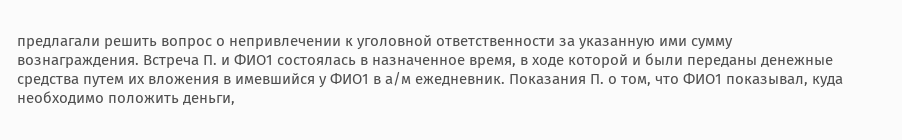предлагали решить вопрос о непривлечении к уголовной ответственности за указанную ими сумму вознаграждения. Встреча П. и ФИО1 состоялась в назначенное время, в ходе которой и были переданы денежные средства путем их вложения в имевшийся у ФИО1 в а/м ежедневник. Показания П. о том, что ФИО1 показывал, куда необходимо положить деньги,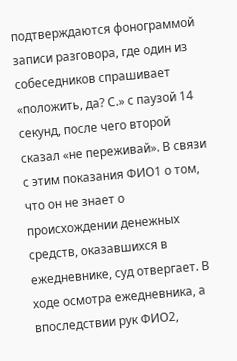подтверждаются фонограммой записи разговора, где один из собеседников спрашивает «положить, да? С.» с паузой 14 секунд, после чего второй сказал «не переживай». В связи с этим показания ФИО1 о том, что он не знает о происхождении денежных средств, оказавшихся в ежедневнике, суд отвергает. В ходе осмотра ежедневника, а впоследствии рук ФИО2,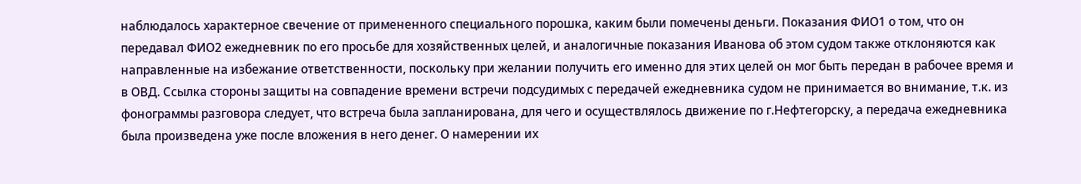наблюдалось характерное свечение от примененного специального порошка, каким были помечены деньги. Показания ФИО1 о том, что он передавал ФИО2 ежедневник по его просьбе для хозяйственных целей, и аналогичные показания Иванова об этом судом также отклоняются как направленные на избежание ответственности, поскольку при желании получить его именно для этих целей он мог быть передан в рабочее время и в ОВД. Ссылка стороны защиты на совпадение времени встречи подсудимых с передачей ежедневника судом не принимается во внимание, т.к. из фонограммы разговора следует, что встреча была запланирована, для чего и осуществлялось движение по г.Нефтегорску, а передача ежедневника была произведена уже после вложения в него денег. О намерении их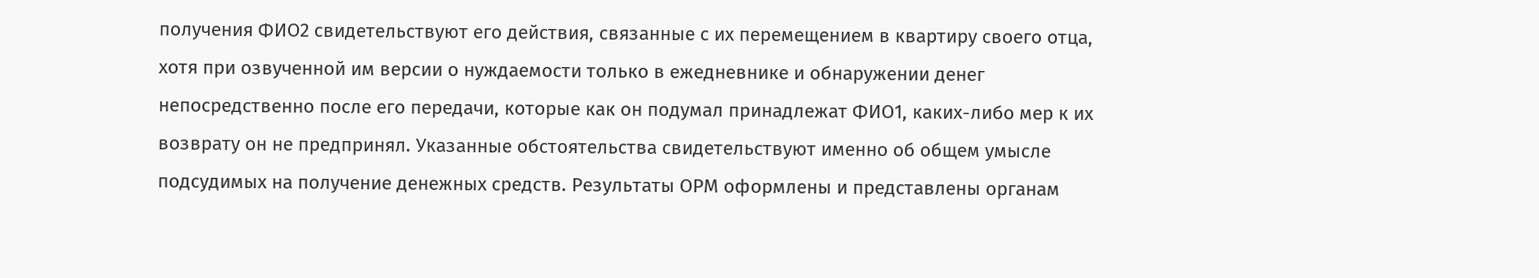получения ФИО2 свидетельствуют его действия, связанные с их перемещением в квартиру своего отца, хотя при озвученной им версии о нуждаемости только в ежедневнике и обнаружении денег непосредственно после его передачи, которые как он подумал принадлежат ФИО1, каких-либо мер к их возврату он не предпринял. Указанные обстоятельства свидетельствуют именно об общем умысле подсудимых на получение денежных средств. Результаты ОРМ оформлены и представлены органам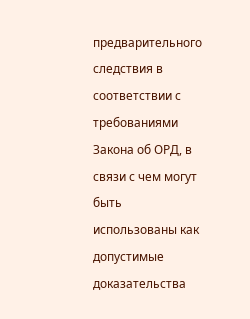предварительного следствия в соответствии с требованиями Закона об ОРД, в связи с чем могут быть использованы как допустимые доказательства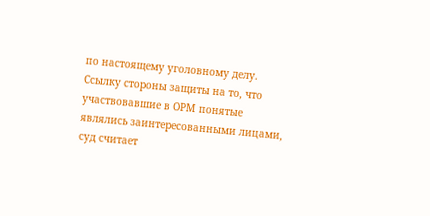по настоящему уголовному делу. Ссылку стороны защиты на то, что участвовавшие в ОРМ понятые являлись заинтересованными лицами, суд считает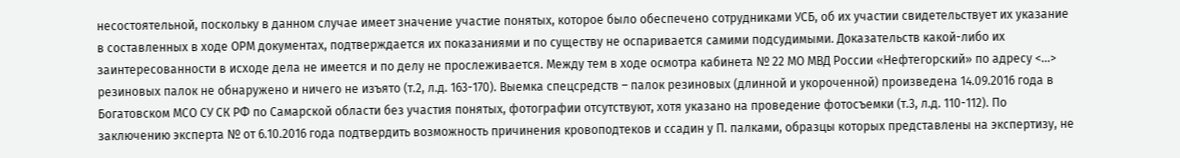несостоятельной, поскольку в данном случае имеет значение участие понятых, которое было обеспечено сотрудниками УСБ, об их участии свидетельствует их указание в составленных в ходе ОРМ документах, подтверждается их показаниями и по существу не оспаривается самими подсудимыми. Доказательств какой-либо их заинтересованности в исходе дела не имеется и по делу не прослеживается. Между тем в ходе осмотра кабинета № 22 МО МВД России «Нефтегорский» по адресу <...> резиновых палок не обнаружено и ничего не изъято (т.2, л.д. 163-170). Выемка спецсредств – палок резиновых (длинной и укороченной) произведена 14.09.2016 года в Богатовском МСО СУ СК РФ по Самарской области без участия понятых, фотографии отсутствуют, хотя указано на проведение фотосъемки (т.3, л.д. 110-112). По заключению эксперта № от 6.10.2016 года подтвердить возможность причинения кровоподтеков и ссадин у П. палками, образцы которых представлены на экспертизу, не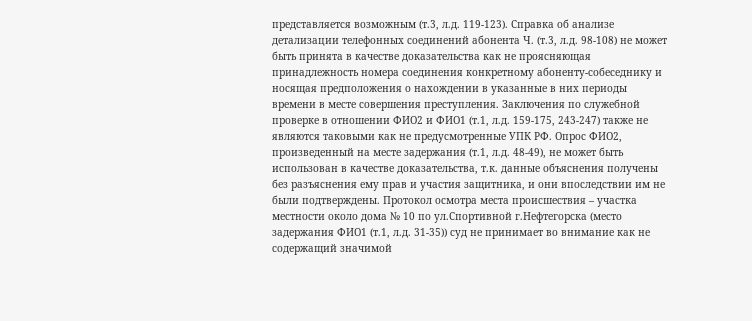представляется возможным (т.3, л.д. 119-123). Справка об анализе детализации телефонных соединений абонента Ч. (т.3, л.д. 98-108) не может быть принята в качестве доказательства как не проясняющая принадлежность номера соединения конкретному абоненту-собеседнику и носящая предположения о нахождении в указанные в них периоды времени в месте совершения преступления. Заключения по служебной проверке в отношении ФИО2 и ФИО1 (т.1, л.д. 159-175, 243-247) также не являются таковыми как не предусмотренные УПК РФ. Опрос ФИО2, произведенный на месте задержания (т.1, л.д. 48-49), не может быть использован в качестве доказательства, т.к. данные объяснения получены без разъяснения ему прав и участия защитника, и они впоследствии им не были подтверждены. Протокол осмотра места происшествия – участка местности около дома № 10 по ул.Спортивной г.Нефтегорска (место задержания ФИО1 (т.1, л.д. 31-35)) суд не принимает во внимание как не содержащий значимой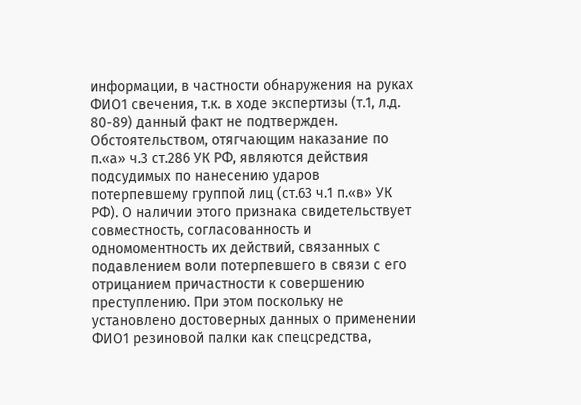информации, в частности обнаружения на руках ФИО1 свечения, т.к. в ходе экспертизы (т.1, л.д. 80-89) данный факт не подтвержден. Обстоятельством, отягчающим наказание по п.«а» ч.3 ст.286 УК РФ, являются действия подсудимых по нанесению ударов потерпевшему группой лиц (ст.63 ч.1 п.«в» УК РФ). О наличии этого признака свидетельствует совместность, согласованность и одномоментность их действий, связанных с подавлением воли потерпевшего в связи с его отрицанием причастности к совершению преступлению. При этом поскольку не установлено достоверных данных о применении ФИО1 резиновой палки как спецсредства,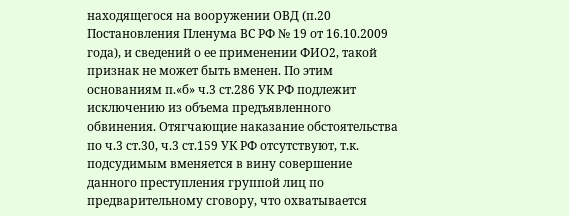находящегося на вооружении ОВД (п.20 Постановления Пленума ВС РФ № 19 от 16.10.2009 года), и сведений о ее применении ФИО2, такой признак не может быть вменен. По этим основаниям п.«б» ч.3 ст.286 УК РФ подлежит исключению из объема предъявленного обвинения. Отягчающие наказание обстоятельства по ч.3 ст.30, ч.3 ст.159 УК РФ отсутствуют, т.к. подсудимым вменяется в вину совершение данного преступления группой лиц по предварительному сговору, что охватывается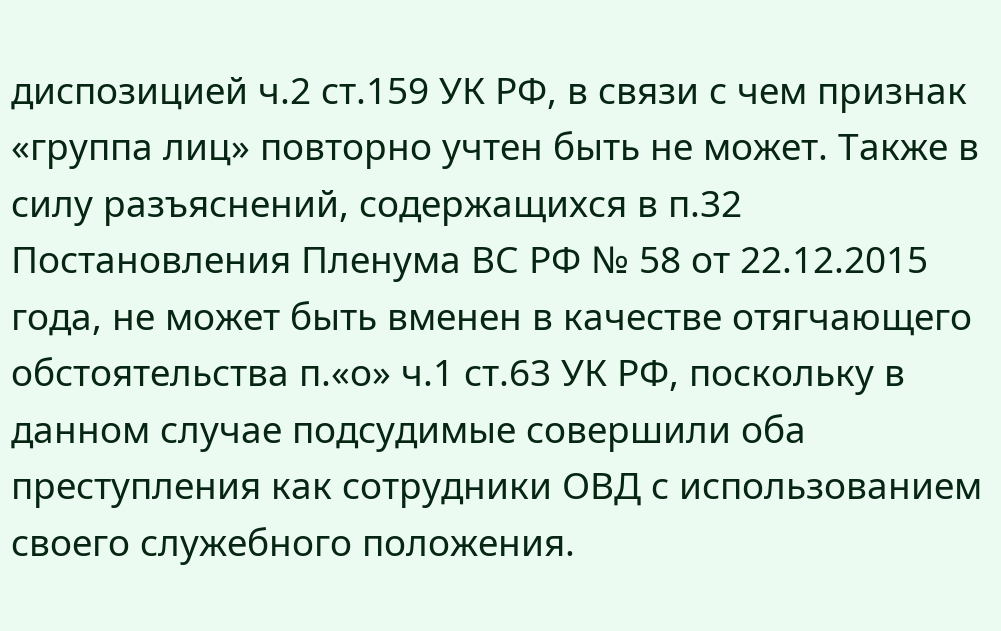диспозицией ч.2 ст.159 УК РФ, в связи с чем признак «группа лиц» повторно учтен быть не может. Также в силу разъяснений, содержащихся в п.32 Постановления Пленума ВС РФ № 58 от 22.12.2015 года, не может быть вменен в качестве отягчающего обстоятельства п.«о» ч.1 ст.63 УК РФ, поскольку в данном случае подсудимые совершили оба преступления как сотрудники ОВД с использованием своего служебного положения.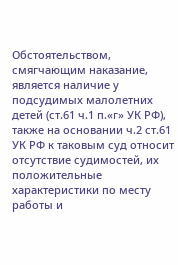Обстоятельством, смягчающим наказание, является наличие у подсудимых малолетних детей (ст.61 ч.1 п.«г» УК РФ), также на основании ч.2 ст.61 УК РФ к таковым суд относит отсутствие судимостей, их положительные характеристики по месту работы и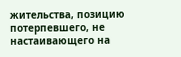жительства, позицию потерпевшего, не настаивающего на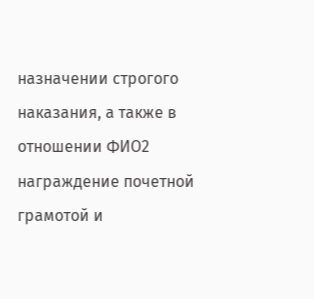назначении строгого наказания, а также в отношении ФИО2 награждение почетной грамотой и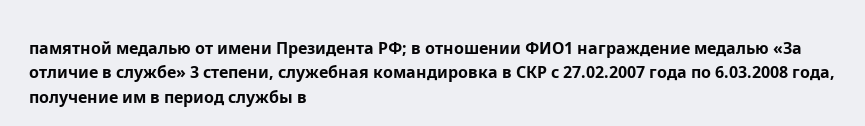памятной медалью от имени Президента РФ; в отношении ФИО1 награждение медалью «За отличие в службе» 3 степени, служебная командировка в СКР с 27.02.2007 года по 6.03.2008 года, получение им в период службы в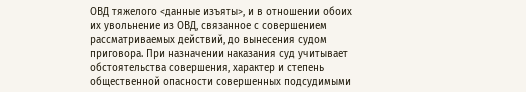ОВД тяжелого <данные изъяты>, и в отношении обоих их увольнение из ОВД, связанное с совершением рассматриваемых действий, до вынесения судом приговора. При назначении наказания суд учитывает обстоятельства совершения, характер и степень общественной опасности совершенных подсудимыми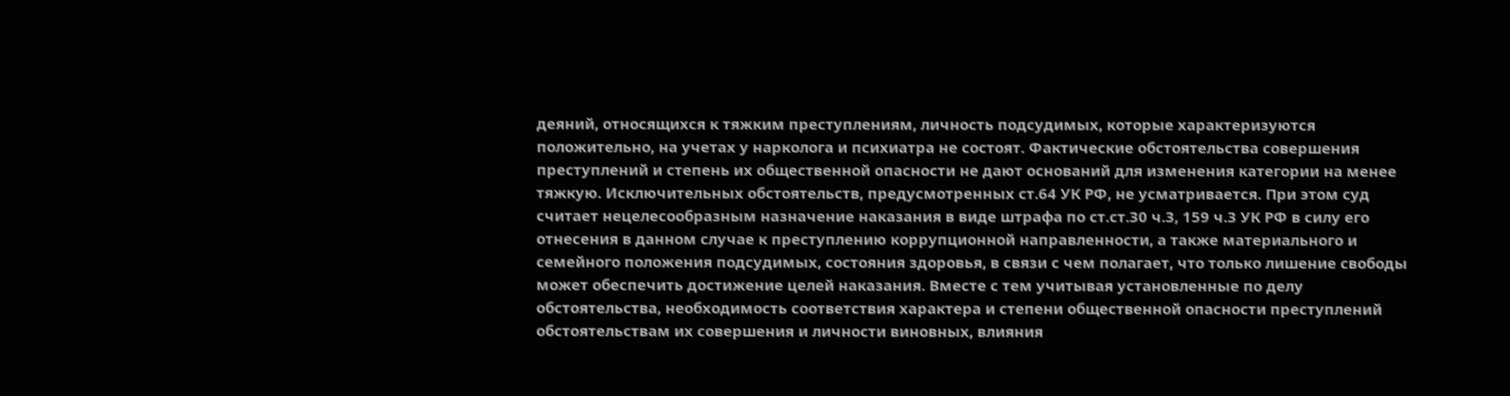деяний, относящихся к тяжким преступлениям, личность подсудимых, которые характеризуются положительно, на учетах у нарколога и психиатра не состоят. Фактические обстоятельства совершения преступлений и степень их общественной опасности не дают оснований для изменения категории на менее тяжкую. Исключительных обстоятельств, предусмотренных ст.64 УК РФ, не усматривается. При этом суд считает нецелесообразным назначение наказания в виде штрафа по ст.ст.30 ч.3, 159 ч.3 УК РФ в силу его отнесения в данном случае к преступлению коррупционной направленности, а также материального и семейного положения подсудимых, состояния здоровья, в связи с чем полагает, что только лишение свободы может обеспечить достижение целей наказания. Вместе с тем учитывая установленные по делу обстоятельства, необходимость соответствия характера и степени общественной опасности преступлений обстоятельствам их совершения и личности виновных, влияния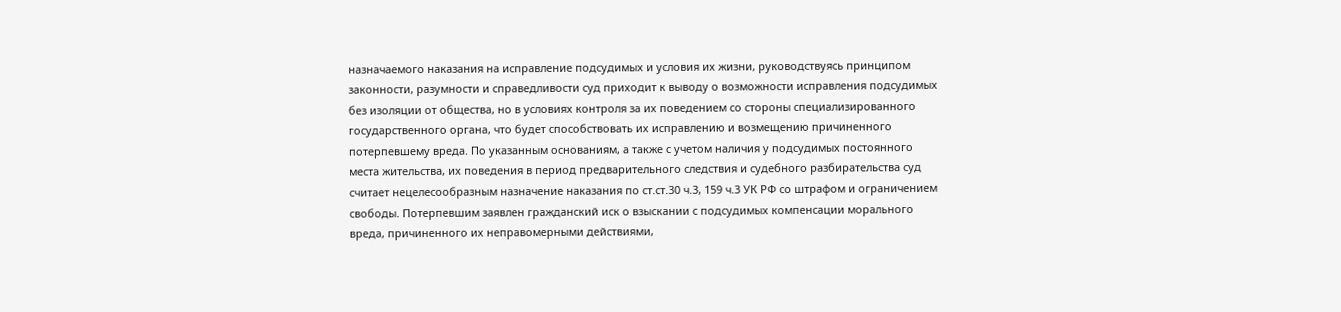назначаемого наказания на исправление подсудимых и условия их жизни, руководствуясь принципом законности, разумности и справедливости суд приходит к выводу о возможности исправления подсудимых без изоляции от общества, но в условиях контроля за их поведением со стороны специализированного государственного органа, что будет способствовать их исправлению и возмещению причиненного потерпевшему вреда. По указанным основаниям, а также с учетом наличия у подсудимых постоянного места жительства, их поведения в период предварительного следствия и судебного разбирательства суд считает нецелесообразным назначение наказания по ст.ст.30 ч.3, 159 ч.3 УК РФ со штрафом и ограничением свободы. Потерпевшим заявлен гражданский иск о взыскании с подсудимых компенсации морального вреда, причиненного их неправомерными действиями,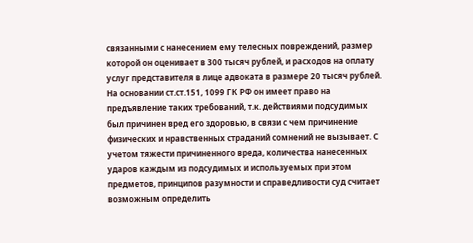связанными с нанесением ему телесных повреждений, размер которой он оценивает в 300 тысяч рублей, и расходов на оплату услуг представителя в лице адвоката в размере 20 тысяч рублей. На основании ст.ст.151, 1099 ГК РФ он имеет право на предъявление таких требований, т.к. действиями подсудимых был причинен вред его здоровью, в связи с чем причинение физических и нравственных страданий сомнений не вызывает. С учетом тяжести причиненного вреда, количества нанесенных ударов каждым из подсудимых и используемых при этом предметов, принципов разумности и справедливости суд считает возможным определить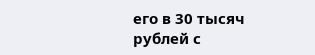его в 30 тысяч рублей с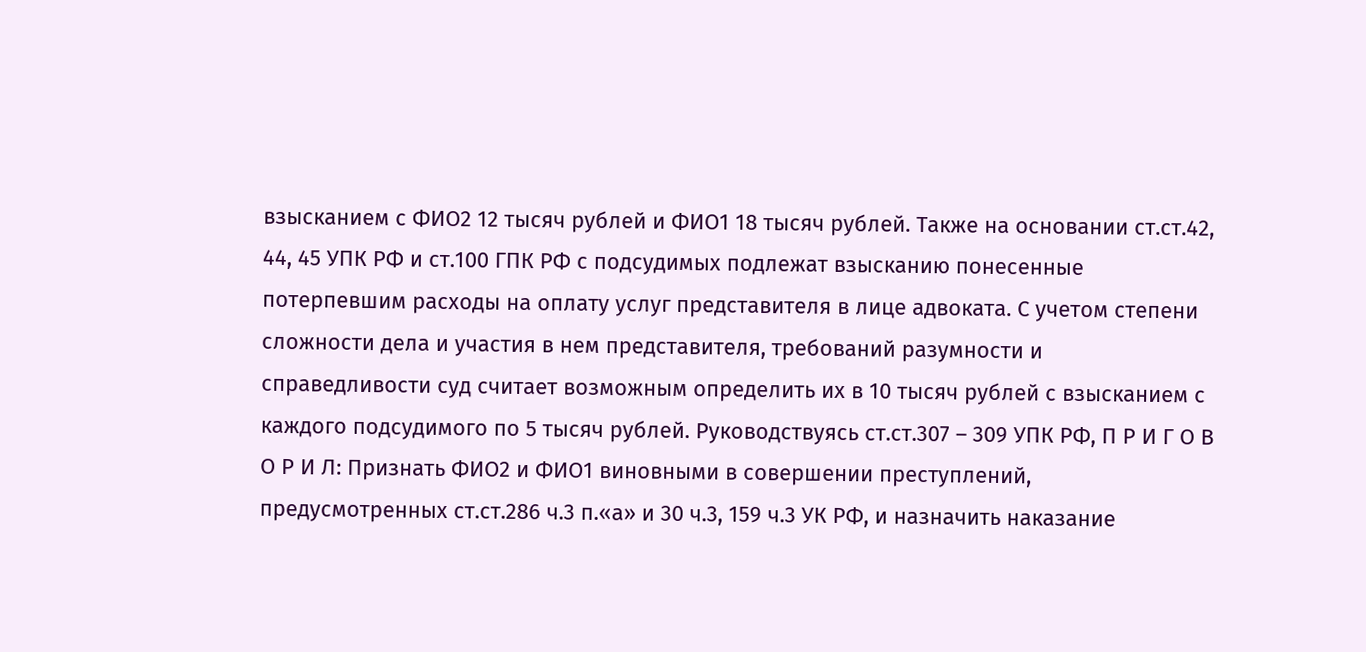взысканием с ФИО2 12 тысяч рублей и ФИО1 18 тысяч рублей. Также на основании ст.ст.42, 44, 45 УПК РФ и ст.100 ГПК РФ с подсудимых подлежат взысканию понесенные потерпевшим расходы на оплату услуг представителя в лице адвоката. С учетом степени сложности дела и участия в нем представителя, требований разумности и справедливости суд считает возможным определить их в 10 тысяч рублей с взысканием с каждого подсудимого по 5 тысяч рублей. Руководствуясь ст.ст.307 – 309 УПК РФ, П Р И Г О В О Р И Л: Признать ФИО2 и ФИО1 виновными в совершении преступлений, предусмотренных ст.ст.286 ч.3 п.«а» и 30 ч.3, 159 ч.3 УК РФ, и назначить наказание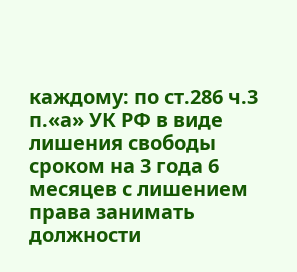каждому: по ст.286 ч.3 п.«а» УК РФ в виде лишения свободы сроком на 3 года 6 месяцев с лишением права занимать должности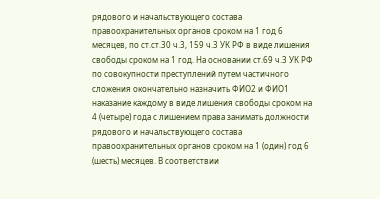рядового и начальствующего состава правоохранительных органов сроком на 1 год 6 месяцев, по ст.ст.30 ч.3, 159 ч.3 УК РФ в виде лишения свободы сроком на 1 год. На основании ст.69 ч.3 УК РФ по совокупности преступлений путем частичного сложения окончательно назначить ФИО2 и ФИО1 наказание каждому в виде лишения свободы сроком на 4 (четыре) года с лишением права занимать должности рядового и начальствующего состава правоохранительных органов сроком на 1 (один) год 6 (шесть) месяцев. В соответствии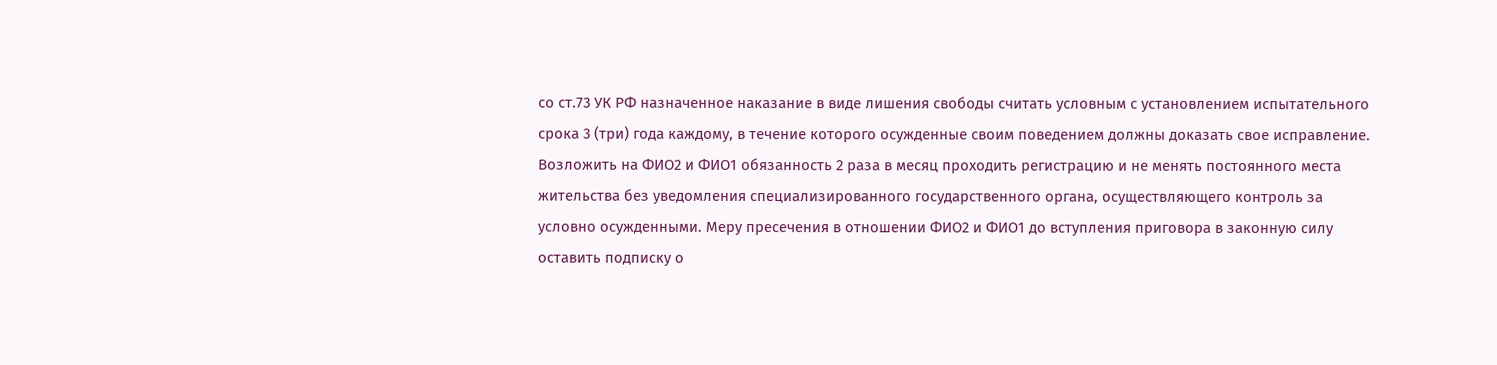со ст.73 УК РФ назначенное наказание в виде лишения свободы считать условным с установлением испытательного срока 3 (три) года каждому, в течение которого осужденные своим поведением должны доказать свое исправление. Возложить на ФИО2 и ФИО1 обязанность 2 раза в месяц проходить регистрацию и не менять постоянного места жительства без уведомления специализированного государственного органа, осуществляющего контроль за условно осужденными. Меру пресечения в отношении ФИО2 и ФИО1 до вступления приговора в законную силу оставить подписку о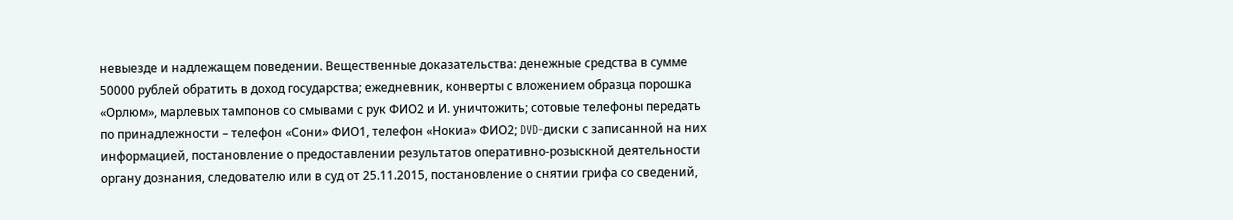невыезде и надлежащем поведении. Вещественные доказательства: денежные средства в сумме 50000 рублей обратить в доход государства; ежедневник, конверты с вложением образца порошка «Орлюм», марлевых тампонов со смывами с рук ФИО2 и И. уничтожить; сотовые телефоны передать по принадлежности – телефон «Сони» ФИО1, телефон «Нокиа» ФИО2; DVD-диски с записанной на них информацией, постановление о предоставлении результатов оперативно-розыскной деятельности органу дознания, следователю или в суд от 25.11.2015, постановление о снятии грифа со сведений,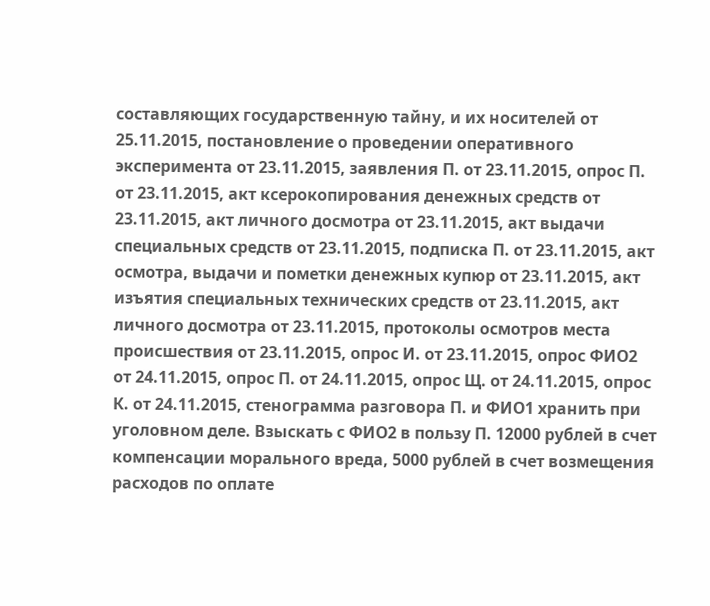составляющих государственную тайну, и их носителей от 25.11.2015, постановление о проведении оперативного эксперимента от 23.11.2015, заявления П. от 23.11.2015, опрос П. от 23.11.2015, акт ксерокопирования денежных средств от 23.11.2015, акт личного досмотра от 23.11.2015, акт выдачи специальных средств от 23.11.2015, подписка П. от 23.11.2015, акт осмотра, выдачи и пометки денежных купюр от 23.11.2015, акт изъятия специальных технических средств от 23.11.2015, акт личного досмотра от 23.11.2015, протоколы осмотров места происшествия от 23.11.2015, опрос И. от 23.11.2015, опрос ФИО2 от 24.11.2015, опрос П. от 24.11.2015, опрос Щ. от 24.11.2015, опрос К. от 24.11.2015, стенограмма разговора П. и ФИО1 хранить при уголовном деле. Взыскать с ФИО2 в пользу П. 12000 рублей в счет компенсации морального вреда, 5000 рублей в счет возмещения расходов по оплате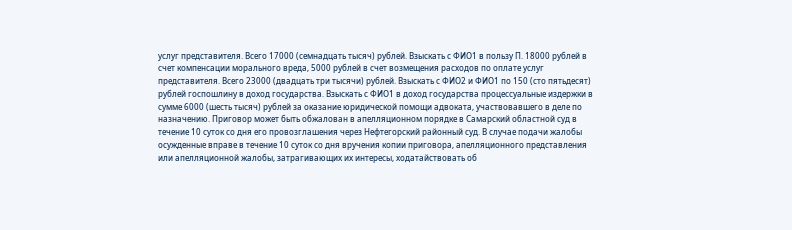услуг представителя. Всего 17000 (семнадцать тысяч) рублей. Взыскать с ФИО1 в пользу П. 18000 рублей в счет компенсации морального вреда, 5000 рублей в счет возмещения расходов по оплате услуг представителя. Всего 23000 (двадцать три тысячи) рублей. Взыскать с ФИО2 и ФИО1 по 150 (сто пятьдесят) рублей госпошлину в доход государства. Взыскать с ФИО1 в доход государства процессуальные издержки в сумме 6000 (шесть тысяч) рублей за оказание юридической помощи адвоката, участвовавшего в деле по назначению. Приговор может быть обжалован в апелляционном порядке в Самарский областной суд в течение 10 суток со дня его провозглашения через Нефтегорский районный суд. В случае подачи жалобы осужденные вправе в течение 10 суток со дня вручения копии приговора, апелляционного представления или апелляционной жалобы, затрагивающих их интересы, ходатайствовать об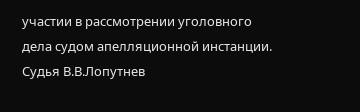участии в рассмотрении уголовного дела судом апелляционной инстанции. Судья В.В.Лопутнев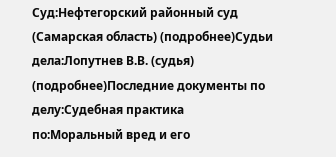Суд:Нефтегорский районный суд (Самарская область) (подробнее)Судьи дела:Лопутнев В.В. (судья) (подробнее)Последние документы по делу:Судебная практика по:Моральный вред и его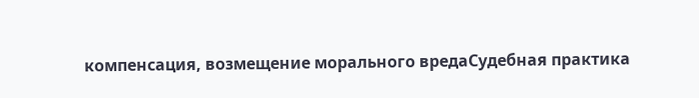компенсация, возмещение морального вредаСудебная практика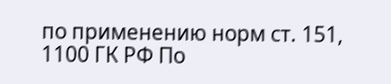по применению норм ст. 151, 1100 ГК РФ По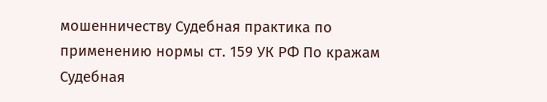мошенничеству Судебная практика по применению нормы ст. 159 УК РФ По кражам Судебная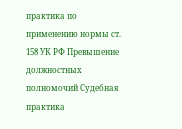практика по применению нормы ст. 158 УК РФ Превышение должностных полномочий Судебная практика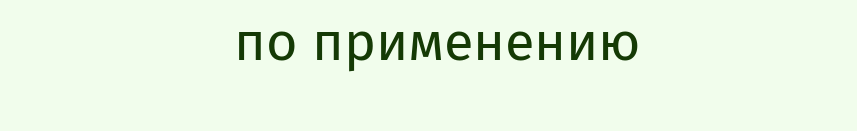по применению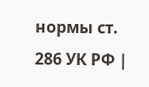нормы ст. 286 УК РФ |